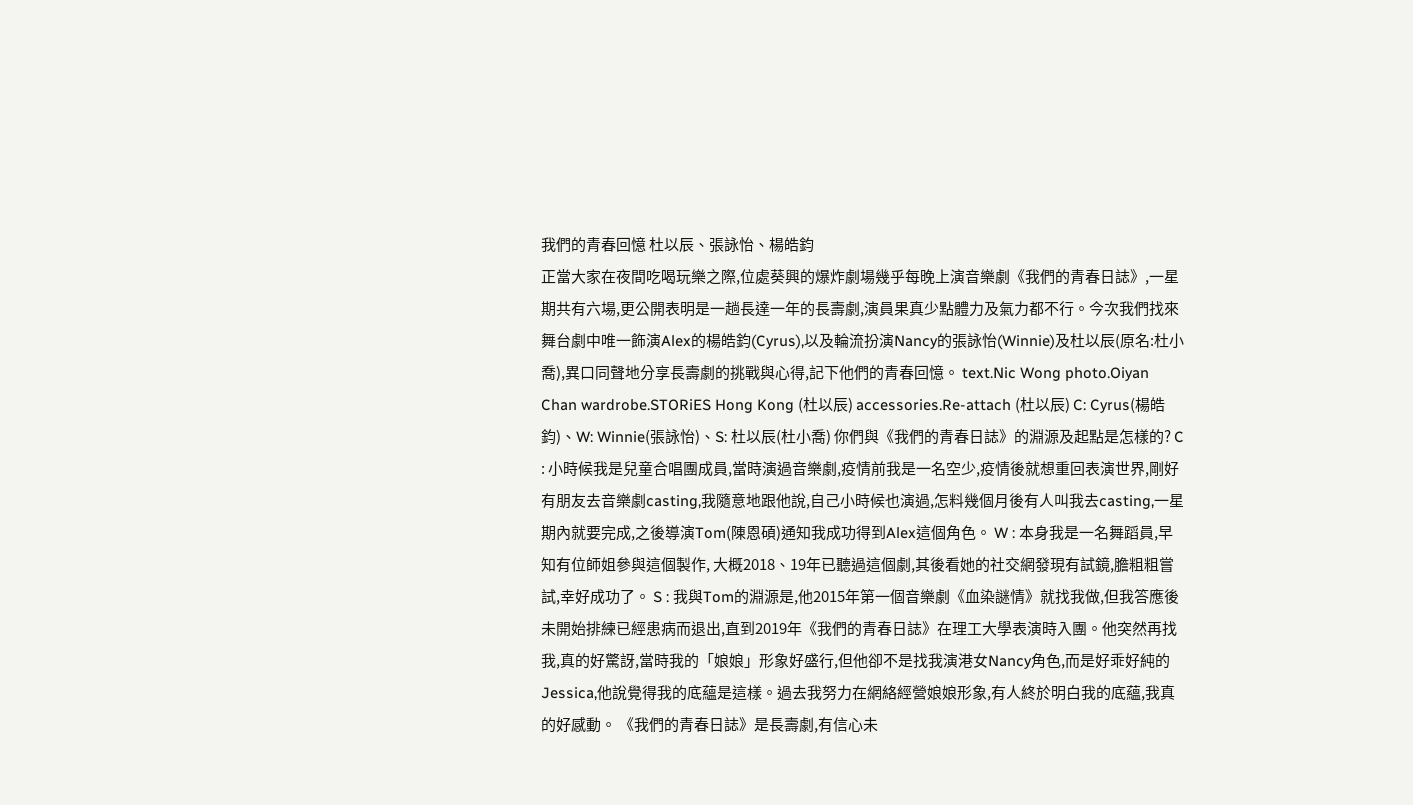我們的青春回憶 杜以辰、張詠怡、楊皓鈞
正當大家在夜間吃喝玩樂之際,位處葵興的爆炸劇場幾乎每晚上演音樂劇《我們的青春日誌》,一星期共有六場,更公開表明是一趟長達一年的長壽劇,演員果真少點體力及氣力都不行。今次我們找來舞台劇中唯一飾演Alex的楊皓鈞(Cyrus),以及輪流扮演Nancy的張詠怡(Winnie)及杜以辰(原名:杜小喬),異口同聲地分享長壽劇的挑戰與心得,記下他們的青春回憶。 text.Nic Wong photo.Oiyan Chan wardrobe.STORiES Hong Kong (杜以辰) accessories.Re-attach (杜以辰) C: Cyrus(楊皓鈞)、W: Winnie(張詠怡)、S: 杜以辰(杜小喬) 你們與《我們的青春日誌》的淵源及起點是怎樣的? C : 小時候我是兒童合唱團成員,當時演過音樂劇,疫情前我是一名空少,疫情後就想重回表演世界,剛好有朋友去音樂劇casting,我隨意地跟他說,自己小時候也演過,怎料幾個月後有人叫我去casting,一星期內就要完成,之後導演Tom(陳恩碩)通知我成功得到Alex這個角色。 W : 本身我是一名舞蹈員,早知有位師姐參與這個製作, 大概2018、19年已聽過這個劇,其後看她的社交網發現有試鏡,膽粗粗嘗試,幸好成功了。 S : 我與Tom的淵源是,他2015年第一個音樂劇《血染謎情》就找我做,但我答應後未開始排練已經患病而退出,直到2019年《我們的青春日誌》在理工大學表演時入團。他突然再找我,真的好驚訝,當時我的「娘娘」形象好盛行,但他卻不是找我演港女Nancy角色,而是好乖好純的Jessica,他說覺得我的底蘊是這樣。過去我努力在網絡經營娘娘形象,有人終於明白我的底蘊,我真的好感動。 《我們的青春日誌》是長壽劇,有信心未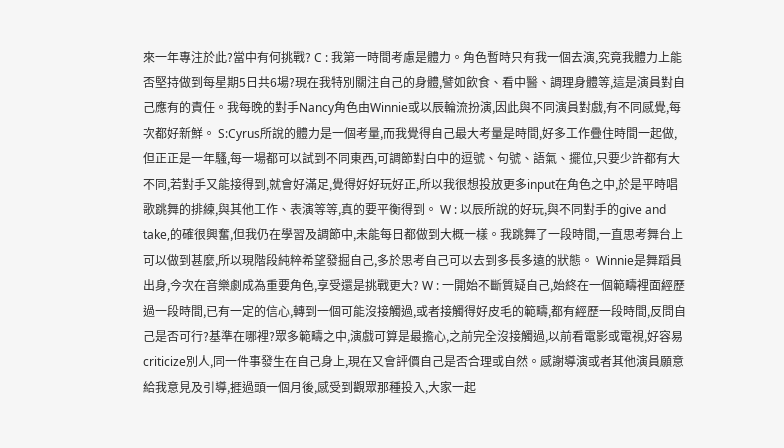來一年專注於此?當中有何挑戰? C : 我第一時間考慮是體力。角色暫時只有我一個去演,究竟我體力上能否堅持做到每星期5日共6場?現在我特別關注自己的身體,譬如飲食、看中醫、調理身體等,這是演員對自己應有的責任。我每晚的對手Nancy角色由Winnie或以辰輪流扮演,因此與不同演員對戲,有不同感覺,每次都好新鮮。 S:Cyrus所說的體力是一個考量,而我覺得自己最大考量是時間,好多工作疊住時間一起做,但正正是一年騷,每一場都可以試到不同東西,可調節對白中的逗號、句號、語氣、擺位,只要少許都有大不同,若對手又能接得到,就會好滿足,覺得好好玩好正,所以我很想投放更多input在角色之中,於是平時唱歌跳舞的排練,與其他工作、表演等等,真的要平衡得到。 W : 以辰所說的好玩,與不同對手的give and take,的確很興奮,但我仍在學習及調節中,未能每日都做到大概一樣。我跳舞了一段時間,一直思考舞台上可以做到甚麼,所以現階段純粹希望發掘自己,多於思考自己可以去到多長多遠的狀態。 Winnie是舞蹈員出身,今次在音樂劇成為重要角色,享受還是挑戰更大? W : 一開始不斷質疑自己,始終在一個範疇裡面經歷過一段時間,已有一定的信心,轉到一個可能沒接觸過,或者接觸得好皮毛的範疇,都有經歷一段時間,反問自己是否可行?基準在哪裡?眾多範疇之中,演戲可算是最擔心,之前完全沒接觸過,以前看電影或電視,好容易criticize別人,同一件事發生在自己身上,現在又會評價自己是否合理或自然。感謝導演或者其他演員願意給我意見及引導,捱過頭一個月後,感受到觀眾那種投入,大家一起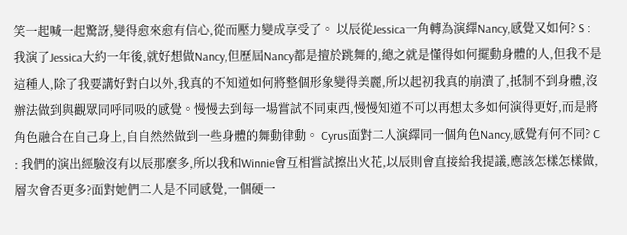笑一起喊一起驚訝,變得愈來愈有信心,從而壓力變成享受了。 以辰從Jessica一角轉為演繹Nancy,感覺又如何? S : 我演了Jessica大約一年後,就好想做Nancy,但歷屆Nancy都是擅於跳舞的,總之就是懂得如何擺動身體的人,但我不是這種人,除了我要講好對白以外,我真的不知道如何將整個形象變得美麗,所以起初我真的崩潰了,抵制不到身體,沒辦法做到與觀眾同呼同吸的感覺。慢慢去到每一場嘗試不同東西,慢慢知道不可以再想太多如何演得更好,而是將角色融合在自己身上,自自然然做到一些身體的舞動律動。 Cyrus面對二人演繹同一個角色Nancy,感覺有何不同? C : 我們的演出經驗沒有以辰那麼多,所以我和Winnie會互相嘗試擦出火花,以辰則會直接給我提議,應該怎樣怎樣做,層次會否更多?面對她們二人是不同感覺,一個硬一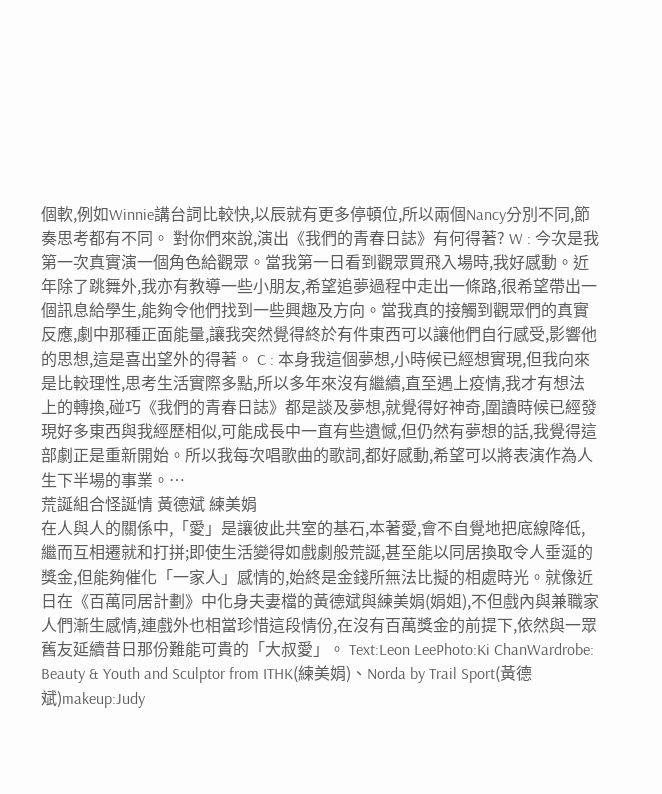個軟,例如Winnie講台詞比較快,以辰就有更多停頓位,所以兩個Nancy分別不同,節奏思考都有不同。 對你們來說,演出《我們的青春日誌》有何得著? W : 今次是我第一次真實演一個角色給觀眾。當我第一日看到觀眾買飛入場時,我好感動。近年除了跳舞外,我亦有教導一些小朋友,希望追夢過程中走出一條路,很希望帶出一個訊息給學生,能夠令他們找到一些興趣及方向。當我真的接觸到觀眾們的真實反應,劇中那種正面能量,讓我突然覺得終於有件東西可以讓他們自行感受,影響他的思想,這是喜出望外的得著。 C : 本身我這個夢想,小時候已經想實現,但我向來是比較理性,思考生活實際多點,所以多年來沒有繼續,直至遇上疫情,我才有想法上的轉換,碰巧《我們的青春日誌》都是談及夢想,就覺得好神奇,圍讀時候已經發現好多東西與我經歷相似,可能成長中一直有些遺憾,但仍然有夢想的話,我覺得這部劇正是重新開始。所以我每次唱歌曲的歌詞,都好感動,希望可以將表演作為人生下半場的事業。…
荒誕組合怪誕情 黃德斌 練美娟
在人與人的關係中,「愛」是讓彼此共室的基石,本著愛,會不自覺地把底線降低,繼而互相遷就和打拼;即使生活變得如戲劇般荒誕,甚至能以同居換取令人垂涎的獎金,但能夠催化「一家人」感情的,始終是金錢所無法比擬的相處時光。就像近日在《百萬同居計劃》中化身夫妻檔的黃德斌與練美娟(娟姐),不但戲內與兼職家人們漸生感情,連戲外也相當珍惜這段情份,在沒有百萬獎金的前提下,依然與一眾舊友延續昔日那份難能可貴的「大叔愛」。 Text:Leon LeePhoto:Ki ChanWardrobe: Beauty & Youth and Sculptor from ITHK(練美娟)、Norda by Trail Sport(黃德斌)makeup:Judy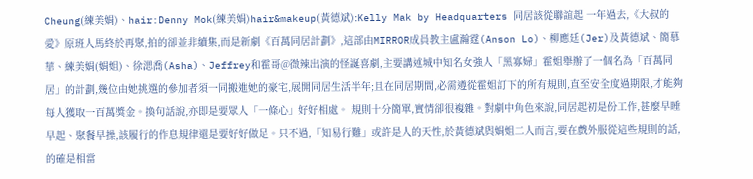Cheung(練美娟)、hair:Denny Mok(練美娟)hair&makeup(黃德斌):Kelly Mak by Headquarters 同居該從聯誼起 一年過去,《大叔的愛》原班人馬終於再聚,拍的卻並非續集,而是新劇《百萬同居計劃》,這部由MIRROR成員教主盧瀚霆(Anson Lo)、柳應廷(Jer)及黃德斌、簡慕華、練美娟(娟姐)、徐㴓喬(Asha)、Jeffrey和霍哥@微辣出演的怪誕喜劇,主要講述城中知名女強人「黑寡婦」霍姐舉辦了一個名為「百萬同居」的計劃,幾位由她挑選的參加者須一同搬進她的豪宅,展開同居生活半年;且在同居期間,必需遵從霍姐訂下的所有規則,直至安全度過期限,才能夠每人獲取一百萬獎金。換句話說,亦即是要眾人「一條心」好好相處。 規則十分簡單,實情卻很複雜。對劇中角色來說,同居起初是份工作,甚麼早睡早起、聚餐早操,該履行的作息規律還是要好好做足。只不過,「知易行難」或許是人的天性,於黃德斌與娟姐二人而言,要在戲外服從這些規則的話,的確是相當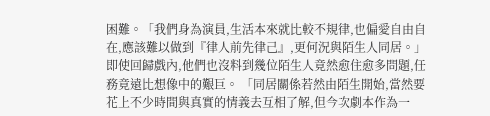困難。「我們身為演員,生活本來就比較不規律,也偏愛自由自在,應該難以做到『律人前先律己』,更何況與陌生人同居。」即使回歸戲內,他們也沒料到幾位陌生人竟然愈住愈多問題,任務竟遠比想像中的艱巨。 「同居關係若然由陌生開始,當然要花上不少時間與真實的情義去互相了解,但今次劇本作為一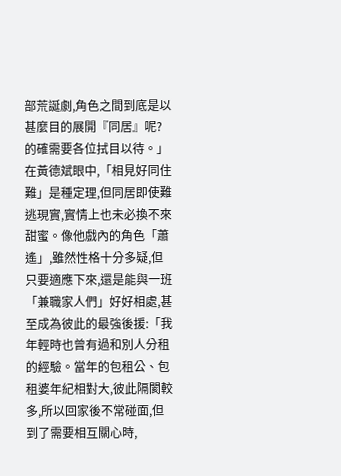部荒誕劇,角色之間到底是以甚麼目的展開『同居』呢?的確需要各位拭目以待。」在黃德斌眼中,「相見好同住難」是種定理,但同居即使難逃現實,實情上也未必換不來甜蜜。像他戲內的角色「蕭遙」,雖然性格十分多疑,但只要適應下來,還是能與一班「兼職家人們」好好相處,甚至成為彼此的最強後援:「我年輕時也曾有過和別人分租的經驗。當年的包租公、包租婆年紀相對大,彼此隔閡較多,所以回家後不常碰面,但到了需要相互關心時,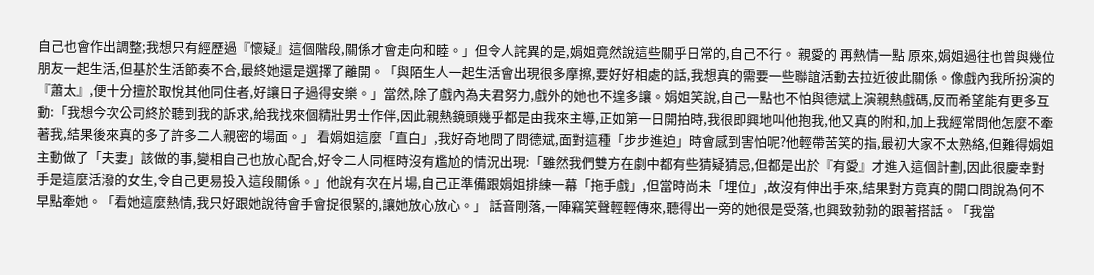自己也會作出調整;我想只有經歷過『懷疑』這個階段,關係才會走向和睦。」但令人詫異的是,娟姐竟然說這些關乎日常的,自己不行。 親愛的 再熱情一點 原來,娟姐過往也曾與幾位朋友一起生活,但基於生活節奏不合,最終她還是選擇了離開。「與陌生人一起生活會出現很多摩擦,要好好相處的話,我想真的需要一些聯誼活動去拉近彼此關係。像戲內我所扮演的『蕭太』,便十分擅於取悅其他同住者,好讓日子過得安樂。」當然,除了戲內為夫君努力,戲外的她也不遑多讓。娟姐笑說,自己一點也不怕與德斌上演親熱戲碼,反而希望能有更多互動:「我想今次公司終於聽到我的訴求,給我找來個精壯男士作伴,因此親熱鏡頭幾乎都是由我來主導,正如第一日開拍時,我很即興地叫他抱我,他又真的附和,加上我經常問他怎麼不牽著我,結果後來真的多了許多二人親密的場面。」 看娟姐這麼「直白」,我好奇地問了問德斌,面對這種「步步進迫」時會感到害怕呢?他輕帶苦笑的指,最初大家不太熟絡,但難得娟姐主動做了「夫妻」該做的事,變相自己也放心配合,好令二人同框時沒有尷尬的情況出現:「雖然我們雙方在劇中都有些猜疑猜忌,但都是出於『有愛』才進入這個計劃,因此很慶幸對手是這麼活潑的女生,令自己更易投入這段關係。」他說有次在片場,自己正準備跟娟姐排練一幕「拖手戲」,但當時尚未「埋位」,故沒有伸出手來,結果對方竟真的開口問說為何不早點牽她。「看她這麼熱情,我只好跟她說待會手會捉很緊的,讓她放心放心。」 話音剛落,一陣竊笑聲輕輕傳來,聽得出一旁的她很是受落,也興致勃勃的跟著搭話。「我當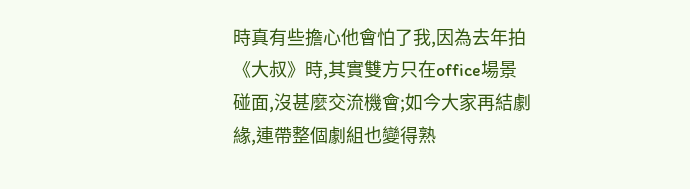時真有些擔心他會怕了我,因為去年拍《大叔》時,其實雙方只在office場景碰面,沒甚麼交流機會;如今大家再結劇緣,連帶整個劇組也變得熟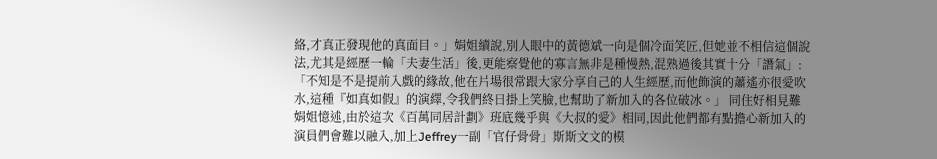絡,才真正發現他的真面目。」娟姐續說,別人眼中的黃德斌一向是個冷面笑匠,但她並不相信這個說法,尤其是經歷一輪「夫妻生活」後,更能察覺他的寡言無非是種慢熱,混熟過後其實十分「譖氣」:「不知是不是提前入戲的緣故,他在片場很常跟大家分享自己的人生經歷,而他飾演的蕭遙亦很愛吹水,這種『如真如假』的演繹,令我們終日掛上笑臉,也幫助了新加入的各位破冰。」 同住好相見難 娟姐憶述,由於這次《百萬同居計劃》班底幾乎與《大叔的愛》相同,因此他們都有點擔心新加入的演員們會難以融入,加上Jeffrey一副「官仔骨骨」斯斯文文的模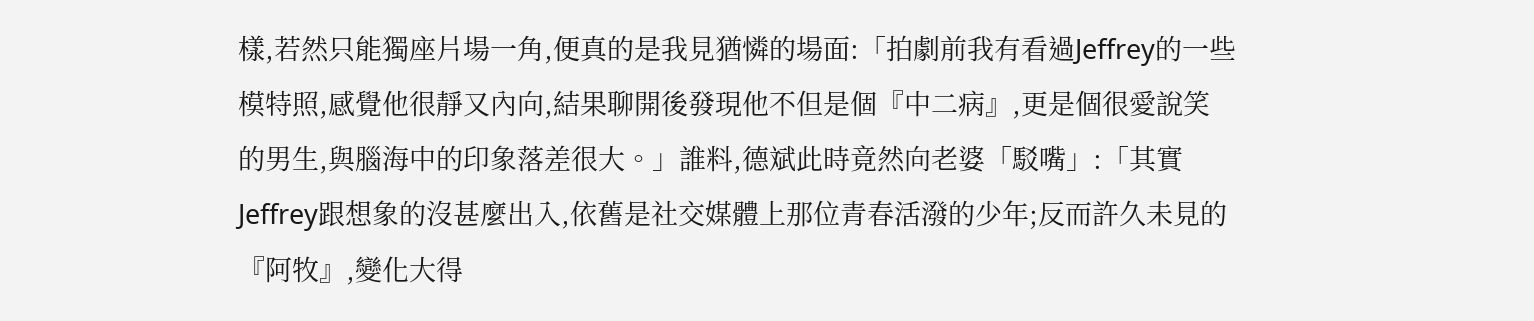樣,若然只能獨座片場一角,便真的是我見猶憐的場面:「拍劇前我有看過Jeffrey的一些模特照,感覺他很靜又內向,結果聊開後發現他不但是個『中二病』,更是個很愛說笑的男生,與腦海中的印象落差很大。」誰料,德斌此時竟然向老婆「駁嘴」:「其實Jeffrey跟想象的沒甚麼出入,依舊是社交媒體上那位青春活潑的少年;反而許久未見的『阿牧』,變化大得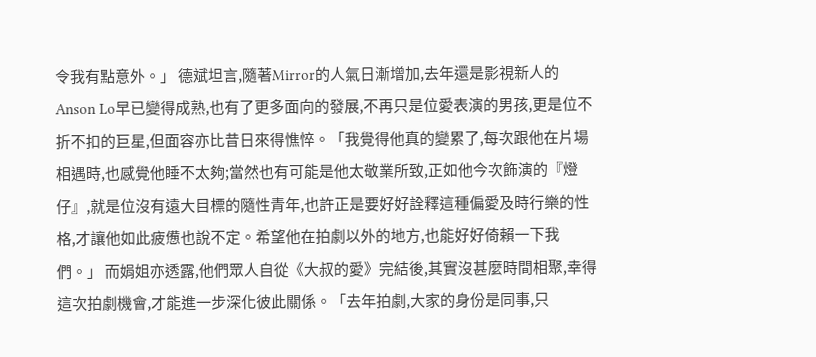令我有點意外。」 德斌坦言,隨著Mirror的人氣日漸增加,去年還是影視新人的Anson Lo早已變得成熟,也有了更多面向的發展,不再只是位愛表演的男孩,更是位不折不扣的巨星,但面容亦比昔日來得憔悴。「我覺得他真的變累了,每次跟他在片場相遇時,也感覺他睡不太夠;當然也有可能是他太敬業所致,正如他今次飾演的『燈仔』,就是位沒有遠大目標的隨性青年,也許正是要好好詮釋這種偏愛及時行樂的性格,才讓他如此疲憊也說不定。希望他在拍劇以外的地方,也能好好倚賴一下我們。」 而娟姐亦透露,他們眾人自從《大叔的愛》完結後,其實沒甚麼時間相聚,幸得這次拍劇機會,才能進一步深化彼此關係。「去年拍劇,大家的身份是同事,只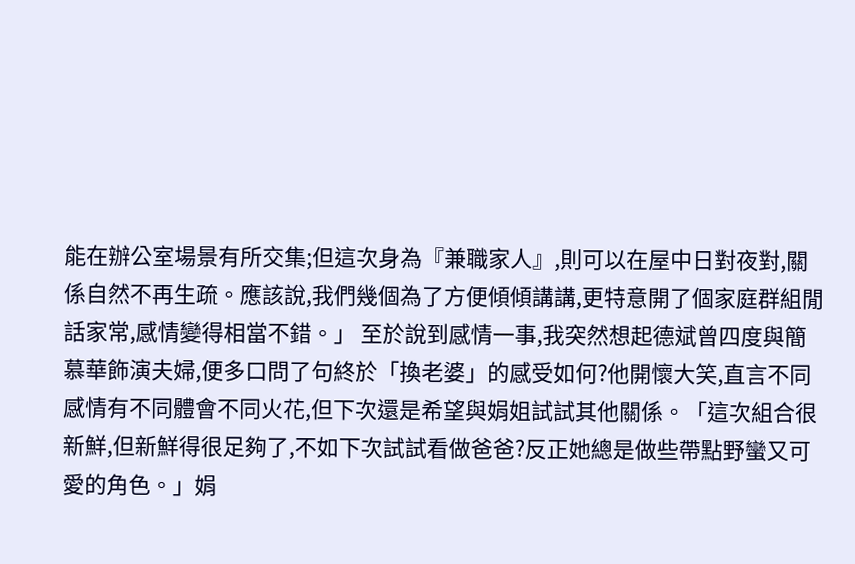能在辦公室場景有所交集;但這次身為『兼職家人』,則可以在屋中日對夜對,關係自然不再生疏。應該說,我們幾個為了方便傾傾講講,更特意開了個家庭群組閒話家常,感情變得相當不錯。」 至於說到感情一事,我突然想起德斌曾四度與簡慕華飾演夫婦,便多口問了句終於「換老婆」的感受如何?他開懷大笑,直言不同感情有不同體會不同火花,但下次還是希望與娟姐試試其他關係。「這次組合很新鮮,但新鮮得很足夠了,不如下次試試看做爸爸?反正她總是做些帶點野蠻又可愛的角色。」娟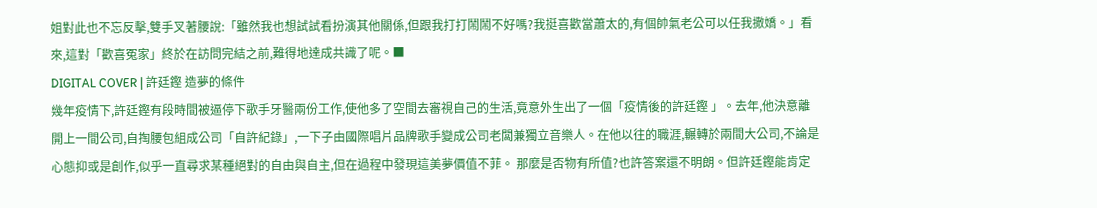姐對此也不忘反擊,雙手叉著腰說:「雖然我也想試試看扮演其他關係,但跟我打打鬧鬧不好嗎?我挺喜歡當蕭太的,有個帥氣老公可以任我撒嬌。」看來,這對「歡喜冤家」終於在訪問完結之前,難得地達成共識了呢。■
DIGITAL COVER | 許廷鏗 造夢的條件
幾年疫情下,許廷鏗有段時間被逼停下歌手牙醫兩份工作,使他多了空間去審視自己的生活,竟意外生出了一個「疫情後的許廷鏗 」。去年,他決意離開上一間公司,自掏腰包組成公司「自許紀錄」,一下子由國際唱片品牌歌手變成公司老闆兼獨立音樂人。在他以往的職涯,輾轉於兩間大公司,不論是心態抑或是創作,似乎一直尋求某種絕對的自由與自主,但在過程中發現這美夢價值不菲。 那麼是否物有所值?也許答案還不明朗。但許廷鏗能肯定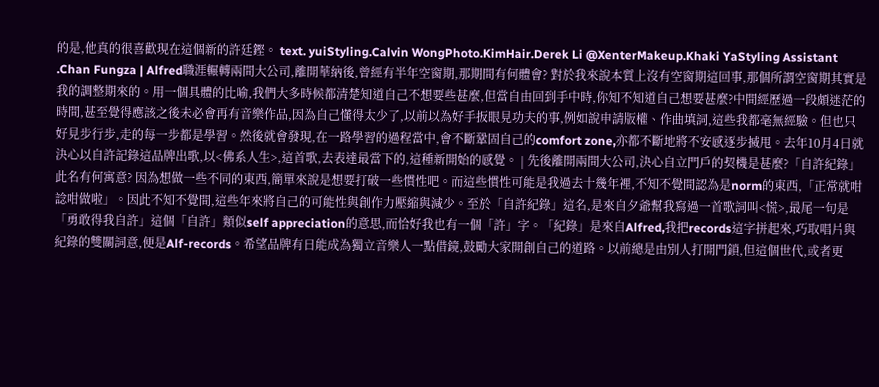的是,他真的很喜歡現在這個新的許廷鏗。 text. yuiStyling.Calvin WongPhoto.KimHair.Derek Li @XenterMakeup.Khaki YaStyling Assistant .Chan Fungza | Alfred職涯輾轉兩間大公司,離開華納後,曾經有半年空窗期,那期間有何體會? 對於我來說本質上沒有空窗期這回事,那個所謂空窗期其實是我的調整期來的。用一個具體的比喻,我們大多時候都清楚知道自己不想要些甚麼,但當自由回到手中時,你知不知道自己想要甚麼?中間經歷過一段頗迷茫的時間,甚至覺得應該之後未必會再有音樂作品,因為自己懂得太少了,以前以為好手扳眼見功夫的事,例如說申請版權、作曲填詞,這些我都毫無經驗。但也只好見步行步,走的每一步都是學習。然後就會發現,在一路學習的過程當中,會不斷鞏固自己的comfort zone,亦都不斷地將不安感逐步搣甩。去年10月4日就決心以自許記錄這品牌出歌,以<佛系人生>,這首歌,去表達最當下的,這種新開始的感覺。 | 先後離開兩間大公司,決心自立門戶的契機是甚麼?「自許紀錄」此名有何寓意? 因為想做一些不同的東西,簡單來說是想要打破一些慣性吧。而這些慣性可能是我過去十幾年裡,不知不覺間認為是norm的東西,「正常就咁諗咁做啦」。因此不知不覺間,這些年來將自己的可能性與創作力壓縮與減少。至於「自許紀錄」這名,是來自夕爺幫我寫過一首歌詞叫<慌>,最尾一句是「勇敢得我自許」這個「自許」類似self appreciation的意思,而恰好我也有一個「許」字。「紀錄」是來自Alfred,我把records這字拼起來,巧取唱片與紀錄的雙關詞意,便是Alf-records。希望品牌有日能成為獨立音樂人一點借鏡,鼓勵大家開創自己的道路。以前總是由別人打開門鎖,但這個世代,或者更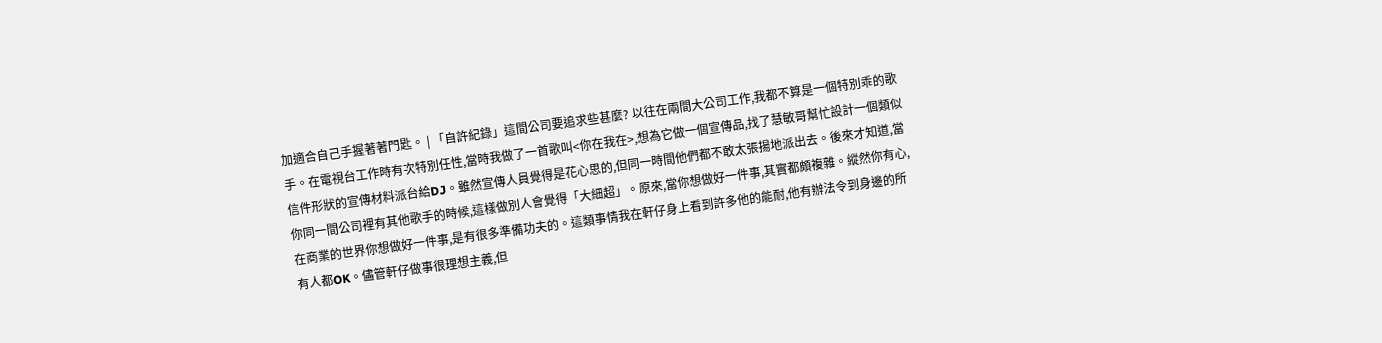加適合自己手握著著門匙。 | 「自許紀錄」這間公司要追求些甚麼? 以往在兩間大公司工作,我都不算是一個特別乖的歌手。在電視台工作時有次特別任性,當時我做了一首歌叫<你在我在>,想為它做一個宣傳品,找了慧敏哥幫忙設計一個類似信件形狀的宣傳材料派台給DJ。雖然宣傳人員覺得是花心思的,但同一時間他們都不敢太張揚地派出去。後來才知道,當你同一間公司裡有其他歌手的時候,這樣做別人會覺得「大細超」。原來,當你想做好一件事,其實都頗複雜。縱然你有心,在商業的世界你想做好一件事,是有很多準備功夫的。這類事情我在軒仔身上看到許多他的能耐,他有辦法令到身邊的所有人都OK。儘管軒仔做事很理想主義,但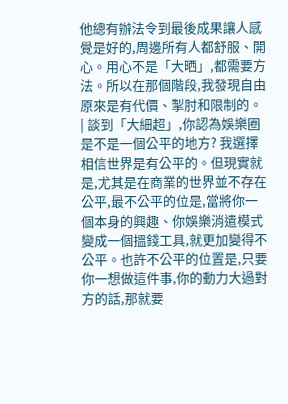他總有辦法令到最後成果讓人感覺是好的,周邊所有人都舒服、開心。用心不是「大晒」,都需要方法。所以在那個階段,我發現自由原來是有代價、掣肘和限制的。 | 談到「大細超」,你認為娛樂圈是不是一個公平的地方? 我選擇相信世界是有公平的。但現實就是,尤其是在商業的世界並不存在公平,最不公平的位是,當將你一個本身的興趣、你娛樂消遣模式變成一個搵錢工具,就更加變得不公平。也許不公平的位置是,只要你一想做這件事,你的動力大過對方的話,那就要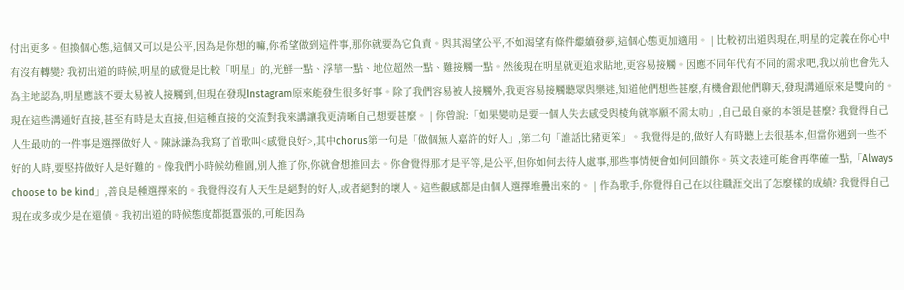付出更多。但換個心態,這個又可以是公平,因為是你想的嘛,你希望做到這件事,那你就要為它負責。與其渴望公平,不如渴望有條件繼續發夢,這個心態更加適用。 | 比較初出道與現在,明星的定義在你心中有沒有轉變? 我初出道的時候,明星的感覺是比較「明星」的,光鮮一點、浮華一點、地位超然一點、難接觸一點。然後現在明星就更追求貼地,更容易接觸。因應不同年代有不同的需求吧,我以前也會先入為主地認為,明星應該不要太易被人接觸到,但現在發現Instagram原來能發生很多好事。除了我們容易被人接觸外,我更容易接觸聽眾與樂迷,知道他們想些甚麼,有機會跟他們聊天,發現溝通原來是雙向的。現在這些溝通好直接,甚至有時是太直接,但這種直接的交流對我來講讓我更清晰自己想要甚麼。 | 你曾說:「如果變叻是要一個人失去感受與棱角就寧願不需太叻」,自己最自豪的本領是甚麼? 我覺得自己人生最叻的一件事是選擇做好人。陳詠謙為我寫了首歌叫<感覺良好>,其中chorus第一句是「做個無人嘉許的好人」,第二句「誰話比豬更笨」。我覺得是的,做好人有時聽上去很基本,但當你遇到一些不好的人時,要堅持做好人是好難的。像我們小時候幼稚園,別人推了你,你就會想推回去。你會覺得那才是平等,是公平,但你如何去待人處事,那些事情便會如何回饋你。英文表達可能會再準確一點,「Always choose to be kind」,善良是種選擇來的。我覺得沒有人天生是絕對的好人,或者絕對的壞人。這些觀感都是由個人選擇堆疊出來的。 | 作為歌手,你覺得自己在以往職涯交出了怎麼樣的成績? 我覺得自己現在或多或少是在還債。我初出道的時候態度都挺囂張的,可能因為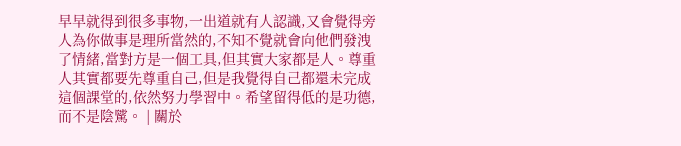早早就得到很多事物,一出道就有人認識,又會覺得旁人為你做事是理所當然的,不知不覺就會向他們發洩了情緒,當對方是一個工具,但其實大家都是人。尊重人其實都要先尊重自己,但是我覺得自己都還未完成這個課堂的,依然努力學習中。希望留得低的是功德,而不是陰騭。 | 關於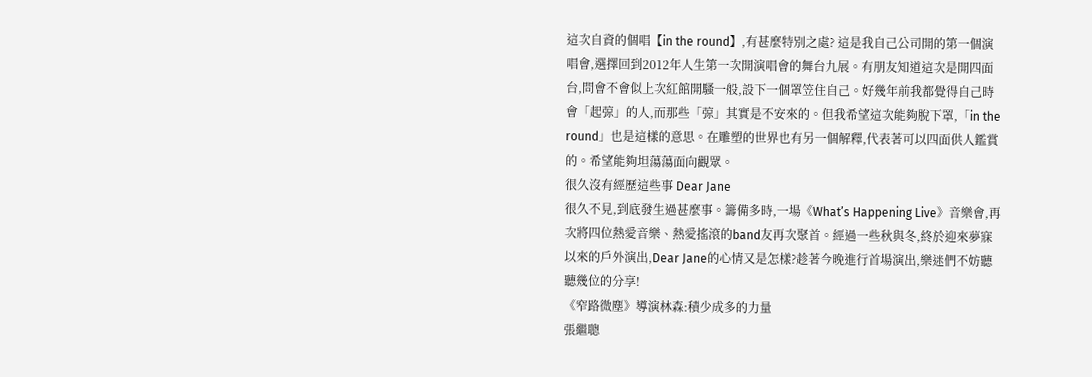這次自資的個唱【in the round】,有甚麼特別之處? 這是我自己公司開的第一個演唱會,選擇回到2012年人生第一次開演唱會的舞台九展。有朋友知道這次是開四面台,問會不會似上次紅館開騷一般,設下一個罩笠住自己。好幾年前我都覺得自己時會「起弶」的人,而那些「弶」其實是不安來的。但我希望這次能夠脫下罩,「in the round」也是這樣的意思。在雕塑的世界也有另一個解釋,代表著可以四面供人鑑賞的。希望能夠坦蕩蕩面向觀眾。
很久沒有經歷這些事 Dear Jane
很久不見,到底發生過甚麼事。籌備多時,一場《What’s Happening Live》音樂會,再次將四位熱愛音樂、熱愛搖滾的band友再次聚首。經過一些秋與冬,終於迎來夢寐以來的戶外演出,Dear Jane的心情又是怎樣?趁著今晚進行首場演出,樂迷們不妨聽聽幾位的分享!
《窄路微塵》導演林森:積少成多的力量
張繼聰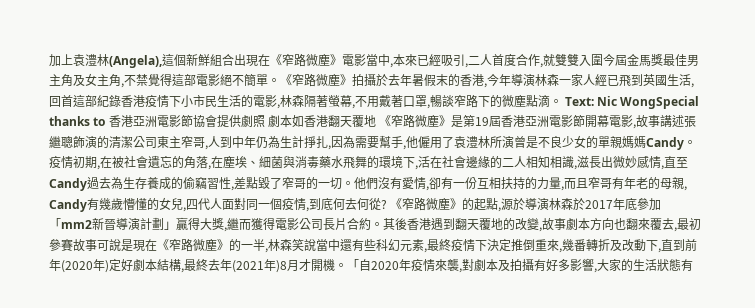加上袁澧林(Angela),這個新鮮組合出現在《窄路微塵》電影當中,本來已經吸引,二人首度合作,就雙雙入圍今屆金馬獎最佳男主角及女主角,不禁覺得這部電影絕不簡單。《窄路微塵》拍攝於去年暑假末的香港,今年導演林森一家人經已飛到英國生活,回首這部紀錄香港疫情下小市民生活的電影,林森隔著螢幕,不用戴著口罩,暢談窄路下的微塵點滴。 Text: Nic WongSpecial thanks to 香港亞洲電影節協會提供劇照 劇本如香港翻天覆地 《窄路微塵》是第19屆香港亞洲電影節開幕電影,故事講述張繼聰飾演的清潔公司東主窄哥,人到中年仍為生計掙扎,因為需要幫手,他僱用了袁澧林所演曾是不良少女的單親媽媽Candy。疫情初期,在被社會遺忘的角落,在塵埃、細菌與消毒藥水飛舞的環境下,活在社會邊緣的二人相知相識,滋長出微妙感情,直至Candy過去為生存養成的偷竊習性,差點毀了窄哥的一切。他們沒有愛情,卻有一份互相扶持的力量,而且窄哥有年老的母親, Candy有幾歲懵懂的女兒,四代人面對同一個疫情,到底何去何從? 《窄路微塵》的起點,源於導演林森於2017年底參加「mm2新晉導演計劃」贏得大獎,繼而獲得電影公司長片合約。其後香港遇到翻天覆地的改變,故事劇本方向也翻來覆去,最初參賽故事可說是現在《窄路微塵》的一半,林森笑說當中還有些科幻元素,最終疫情下決定推倒重來,幾番轉折及改動下,直到前年(2020年)定好劇本結構,最終去年(2021年)8月才開機。「自2020年疫情來襲,對劇本及拍攝有好多影響,大家的生活狀態有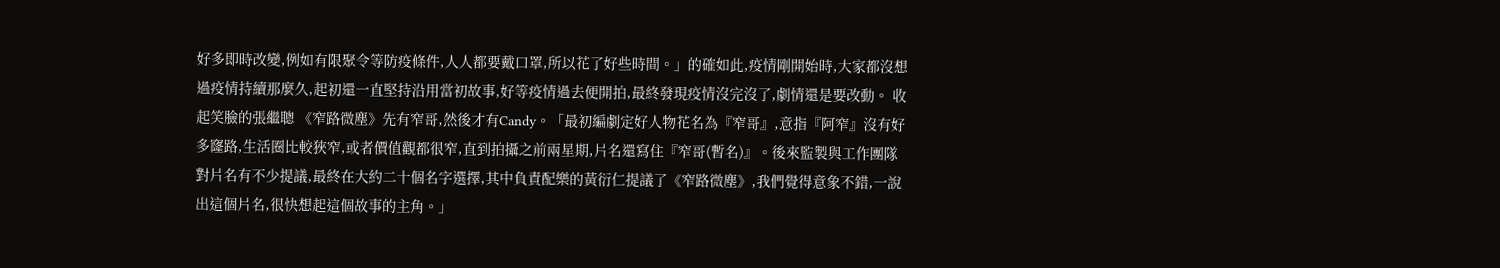好多即時改變,例如有限聚令等防疫條件,人人都要戴口罩,所以花了好些時間。」的確如此,疫情剛開始時,大家都沒想過疫情持續那麼久,起初還一直堅持沿用當初故事,好等疫情過去便開拍,最終發現疫情沒完沒了,劇情還是要改動。 收起笑臉的張繼聰 《窄路微塵》先有窄哥,然後才有Candy。「最初編劇定好人物花名為『窄哥』,意指『阿窄』沒有好多窿路,生活圈比較狹窄,或者價值觀都很窄,直到拍攝之前兩星期,片名還寫住『窄哥(暫名)』。後來監製與工作團隊對片名有不少提議,最終在大約二十個名字選擇,其中負責配樂的黃衍仁提議了《窄路微塵》,我們覺得意象不錯,一說出這個片名,很快想起這個故事的主角。」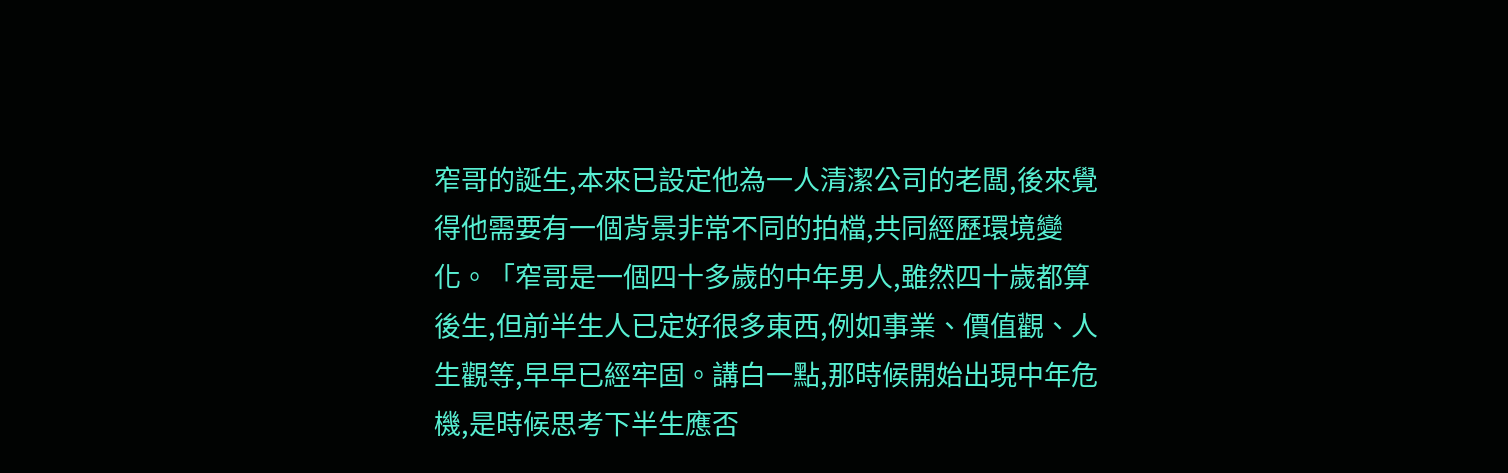窄哥的誕生,本來已設定他為一人清潔公司的老闆,後來覺得他需要有一個背景非常不同的拍檔,共同經歷環境變化。「窄哥是一個四十多歲的中年男人,雖然四十歲都算後生,但前半生人已定好很多東西,例如事業、價值觀、人生觀等,早早已經牢固。講白一點,那時候開始出現中年危機,是時候思考下半生應否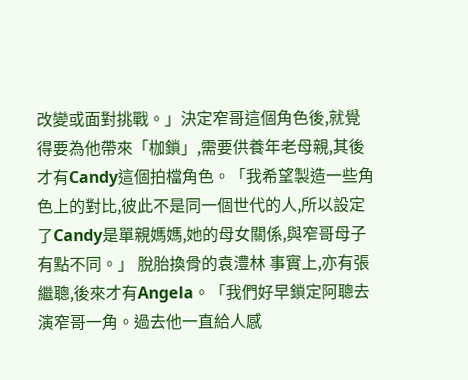改變或面對挑戰。」決定窄哥這個角色後,就覺得要為他帶來「枷鎖」,需要供養年老母親,其後才有Candy這個拍檔角色。「我希望製造一些角色上的對比,彼此不是同一個世代的人,所以設定了Candy是單親媽媽,她的母女關係,與窄哥母子有點不同。」 脫胎換骨的袁澧林 事實上,亦有張繼聰,後來才有Angela。「我們好早鎖定阿聰去演窄哥一角。過去他一直給人感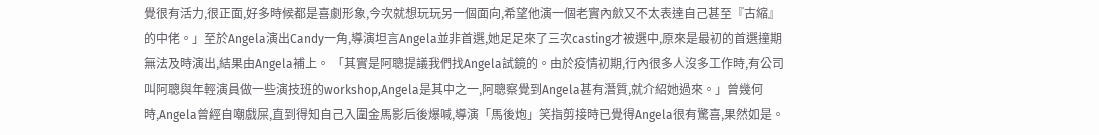覺很有活力,很正面,好多時候都是喜劇形象,今次就想玩玩另一個面向,希望他演一個老實內歛又不太表達自己甚至『古縮』的中佬。」至於Angela演出Candy一角,導演坦言Angela並非首選,她足足來了三次casting才被選中,原來是最初的首選撞期無法及時演出,結果由Angela補上。 「其實是阿聰提議我們找Angela試鏡的。由於疫情初期,行內很多人沒多工作時,有公司叫阿聰與年輕演員做一些演技班的workshop,Angela是其中之一,阿聰察覺到Angela甚有潛質,就介紹她過來。」曾幾何時,Angela曾經自嘲戲屎,直到得知自己入圍金馬影后後爆喊,導演「馬後炮」笑指剪接時已覺得Angela很有驚喜,果然如是。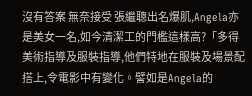沒有答案 無奈接受 張繼聰出名爆肌,Angela亦是美女一名,如今清潔工的門檻這樣高?「多得美術指導及服裝指導,他們特地在服裝及場景配搭上,令電影中有變化。譬如是Angela的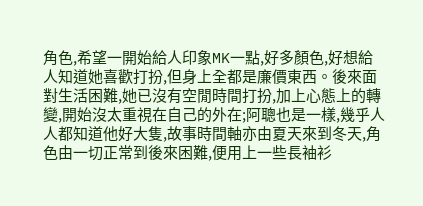角色,希望一開始給人印象MK一點,好多顏色,好想給人知道她喜歡打扮,但身上全都是廉價東西。後來面對生活困難,她已沒有空閒時間打扮,加上心態上的轉變,開始沒太重視在自己的外在;阿聰也是一樣,幾乎人人都知道他好大隻,故事時間軸亦由夏天來到冬天,角色由一切正常到後來困難,便用上一些長袖衫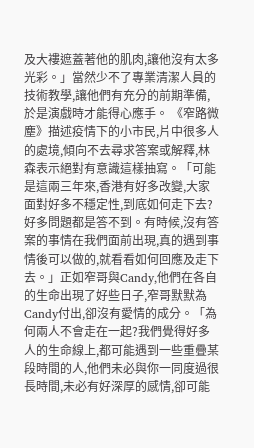及大褸遮蓋著他的肌肉,讓他沒有太多光彩。」當然少不了專業清潔人員的技術教學,讓他們有充分的前期準備,於是演戲時才能得心應手。 《窄路微塵》描述疫情下的小市民,片中很多人的處境,傾向不去尋求答案或解釋,林森表示絕對有意識這樣抽寫。「可能是這兩三年來,香港有好多改變,大家面對好多不穩定性,到底如何走下去?好多問題都是答不到。有時候,沒有答案的事情在我們面前出現,真的遇到事情後可以做的,就看看如何回應及走下去。」正如窄哥與Candy,他們在各自的生命出現了好些日子,窄哥默默為Candy付出,卻沒有愛情的成分。「為何兩人不會走在一起?我們覺得好多人的生命線上,都可能遇到一些重疊某段時間的人,他們未必與你一同度過很長時間,未必有好深厚的感情,卻可能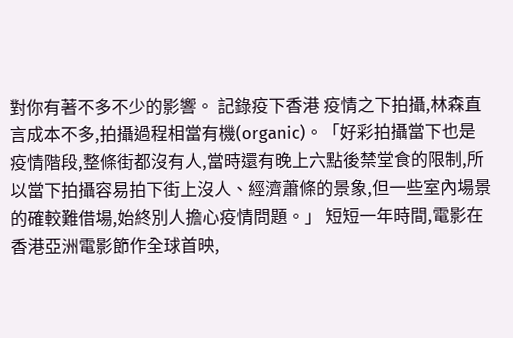對你有著不多不少的影響。 記錄疫下香港 疫情之下拍攝,林森直言成本不多,拍攝過程相當有機(organic)。「好彩拍攝當下也是疫情階段,整條街都沒有人,當時還有晚上六點後禁堂食的限制,所以當下拍攝容易拍下街上沒人、經濟蕭條的景象,但一些室內場景的確較難借場,始終別人擔心疫情問題。」 短短一年時間,電影在香港亞洲電影節作全球首映,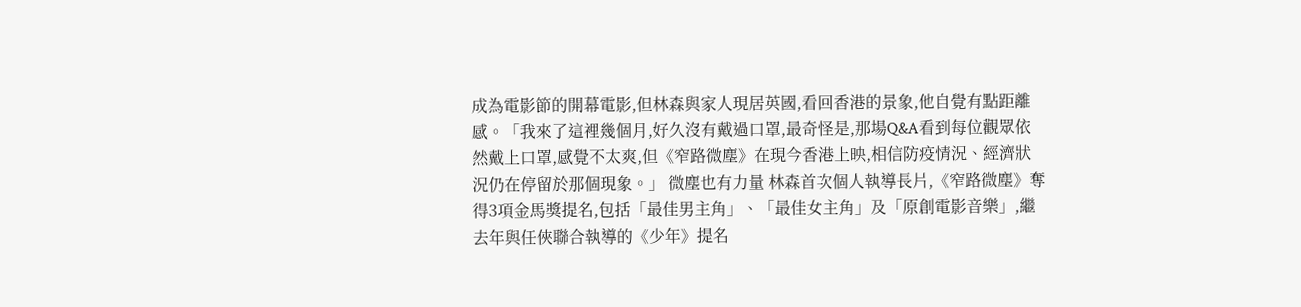成為電影節的開幕電影,但林森與家人現居英國,看回香港的景象,他自覺有點距離感。「我來了這裡幾個月,好久沒有戴過口罩,最奇怪是,那場Q&A看到每位觀眾依然戴上口罩,感覺不太爽,但《窄路微塵》在現今香港上映,相信防疫情況、經濟狀況仍在停留於那個現象。」 微塵也有力量 林森首次個人執導長片,《窄路微塵》奪得3項金馬獎提名,包括「最佳男主角」、「最佳女主角」及「原創電影音樂」,繼去年與任俠聯合執導的《少年》提名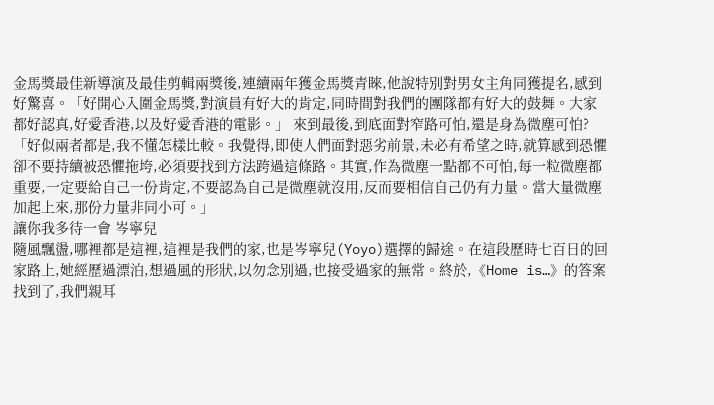金馬獎最佳新導演及最佳剪輯兩獎後,連續兩年獲金馬獎青睞,他說特別對男女主角同獲提名,感到好驚喜。「好開心入圍金馬獎,對演員有好大的肯定,同時間對我們的團隊都有好大的鼓舞。大家都好認真,好愛香港,以及好愛香港的電影。」 來到最後,到底面對窄路可怕,還是身為微塵可怕?「好似兩者都是,我不懂怎樣比較。我覺得,即使人們面對惡劣前景,未必有希望之時,就算感到恐懼卻不要持續被恐懼拖垮,必須要找到方法跨過這條路。其實,作為微塵一點都不可怕,每一粒微塵都重要,一定要給自己一份肯定,不要認為自己是微塵就沒用,反而要相信自己仍有力量。當大量微塵加起上來,那份力量非同小可。」
讓你我多待一會 岑寧兒
隨風飄盪,哪裡都是這裡,這裡是我們的家,也是岑寧兒(Yoyo)選擇的歸途。在這段歷時七百日的回家路上,她經歷過漂泊,想過風的形狀,以勿念別過,也接受過家的無常。終於,《Home is…》的答案找到了,我們親耳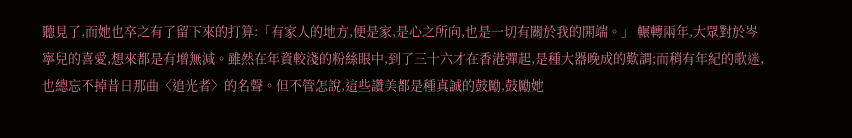聽見了,而她也卒之有了留下來的打算:「有家人的地方,便是家,是心之所向,也是一切有關於我的開端。」 輾轉兩年,大眾對於岑寧兒的喜愛,想來都是有增無減。雖然在年資較淺的粉絲眼中,到了三十六才在香港彈起,是種大器晚成的歎謂;而稍有年紀的歌迷,也總忘不掉昔日那曲〈追光者〉的名聲。但不管怎說,這些讚美都是種真誠的鼓勵,鼓勵她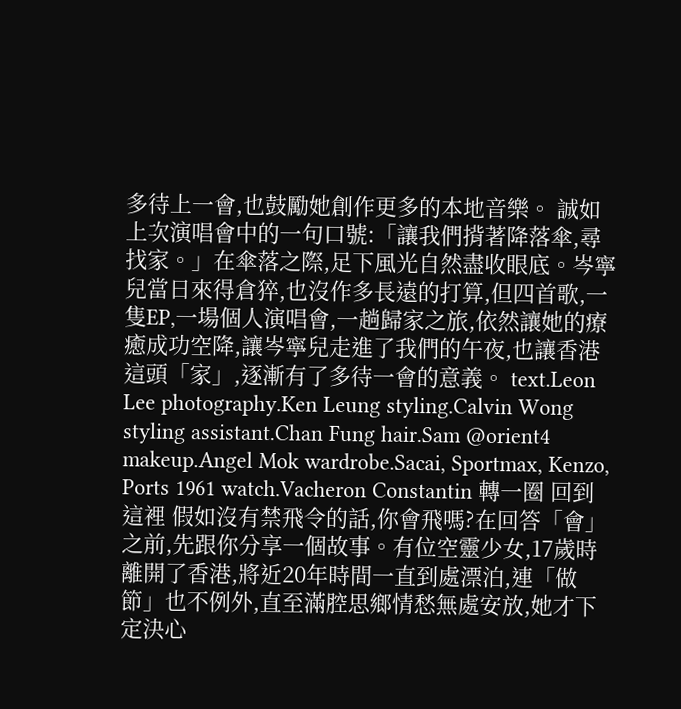多待上一會,也鼓勵她創作更多的本地音樂。 誠如上次演唱會中的一句口號:「讓我們揹著降落傘,尋找家。」在傘落之際,足下風光自然盡收眼底。岑寧兒當日來得倉猝,也沒作多長遠的打算,但四首歌,一隻EP,一場個人演唱會,一趟歸家之旅,依然讓她的療癒成功空降,讓岑寧兒走進了我們的午夜,也讓香港這頭「家」,逐漸有了多待一會的意義。 text.Leon Lee photography.Ken Leung styling.Calvin Wong styling assistant.Chan Fung hair.Sam @orient4 makeup.Angel Mok wardrobe.Sacai, Sportmax, Kenzo, Ports 1961 watch.Vacheron Constantin 轉一圈 回到這裡 假如沒有禁飛令的話,你會飛嗎?在回答「會」之前,先跟你分享一個故事。有位空靈少女,17歲時離開了香港,將近20年時間一直到處漂泊,連「做節」也不例外,直至滿腔思鄉情愁無處安放,她才下定決心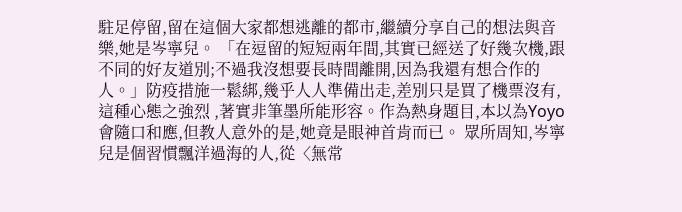駐足停留,留在這個大家都想逃離的都市,繼續分享自己的想法與音樂,她是岑寧兒。 「在逗留的短短兩年間,其實已經送了好幾次機,跟不同的好友道別;不過我沒想要長時間離開,因為我還有想合作的人。」防疫措施一鬆綁,幾乎人人準備出走,差別只是買了機票沒有,這種心態之強烈 ,著實非筆墨所能形容。作為熱身題目,本以為Yoyo會隨口和應,但教人意外的是,她竟是眼神首肯而已。 眾所周知,岑寧兒是個習慣飄洋過海的人,從〈無常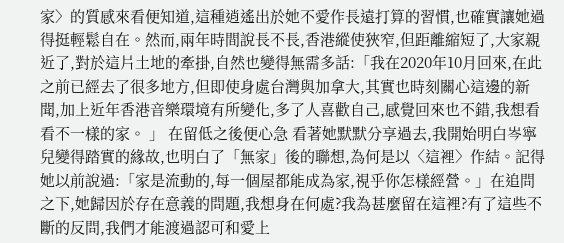家〉的質感來看便知道,這種逍遙出於她不愛作長遠打算的習慣,也確實讓她過得挺輕鬆自在。然而,兩年時間說長不長,香港縱使狹窄,但距離縮短了,大家親近了,對於這片土地的牽掛,自然也變得無需多話:「我在2020年10月回來,在此之前已經去了很多地方,但即使身處台灣與加拿大,其實也時刻關心這邊的新聞,加上近年香港音樂環境有所變化,多了人喜歡自己,感覺回來也不錯,我想看看不一樣的家。 」 在留低之後便心急 看著她默默分享過去,我開始明白岑寧兒變得踏實的緣故,也明白了「無家」後的聯想,為何是以〈這裡〉作結。記得她以前說過:「家是流動的,每一個屋都能成為家,視乎你怎樣經營。」在追問之下,她歸因於存在意義的問題,我想身在何處?我為甚麼留在這裡?有了這些不斷的反問,我們才能渡過認可和愛上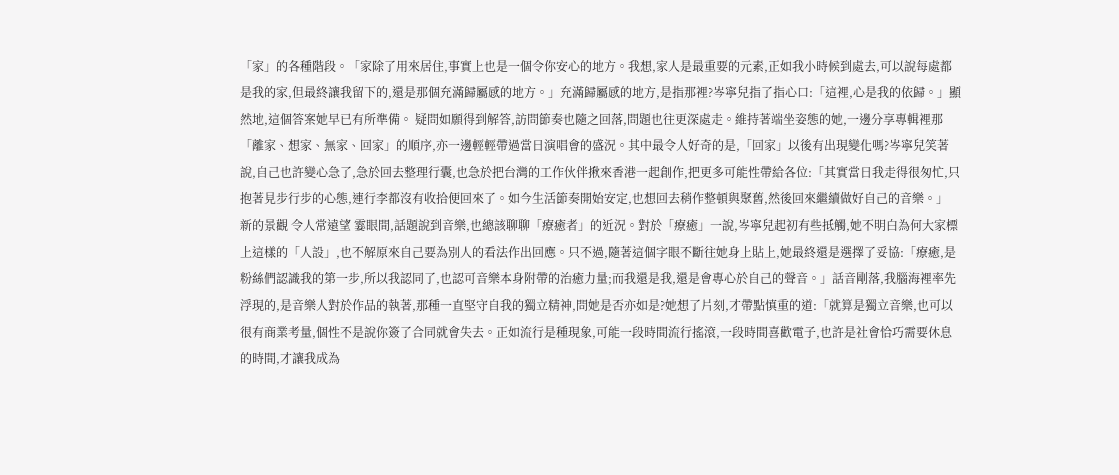「家」的各種階段。「家除了用來居住,事實上也是一個令你安心的地方。我想,家人是最重要的元素,正如我小時候到處去,可以說每處都是我的家,但最終讓我留下的,還是那個充滿歸屬感的地方。」充滿歸屬感的地方,是指那裡?岑寧兒指了指心口:「這裡,心是我的依歸。」顯然地,這個答案她早已有所準備。 疑問如願得到解答,訪問節奏也隨之回落,問題也往更深處走。維持著端坐姿態的她,一邊分享專輯裡那「離家、想家、無家、回家」的順序,亦一邊輕輕帶過當日演唱會的盛況。其中最令人好奇的是,「回家」以後有出現變化嗎?岑寧兒笑著說,自己也許變心急了,急於回去整理行囊,也急於把台灣的工作伙伴揪來香港一起創作,把更多可能性帶給各位:「其實當日我走得很匆忙,只抱著見步行步的心態,連行李都沒有收拾便回來了。如今生活節奏開始安定,也想回去稍作整頓與聚舊,然後回來繼續做好自己的音樂。」 新的景觀 令人常遠望 霎眼間,話題說到音樂,也總該聊聊「療癒者」的近況。對於「療癒」一說,岑寧兒起初有些抵觸,她不明白為何大家標上這樣的「人設」,也不解原來自己要為別人的看法作出回應。只不過,隨著這個字眼不斷往她身上貼上,她最終還是選擇了妥協:「療癒,是粉絲們認識我的第一步,所以我認同了,也認可音樂本身附帶的治癒力量;而我還是我,還是會專心於自己的聲音。」話音剛落,我腦海裡率先浮現的,是音樂人對於作品的執著,那種一直堅守自我的獨立精神,問她是否亦如是?她想了片刻,才帶點慎重的道:「就算是獨立音樂,也可以很有商業考量,個性不是說你簽了合同就會失去。正如流行是種現象,可能一段時間流行搖滾,一段時間喜歡電子,也許是社會恰巧需要休息的時間,才讓我成為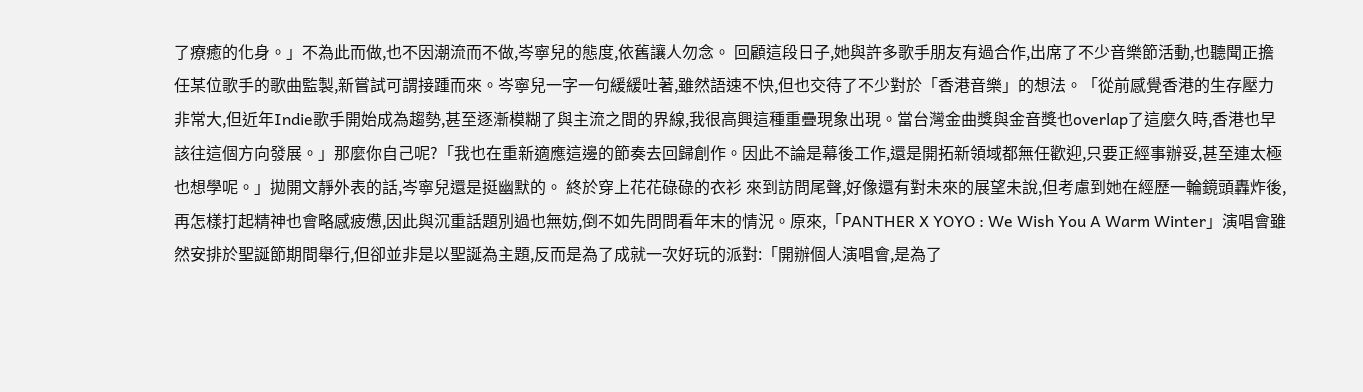了療癒的化身。」不為此而做,也不因潮流而不做,岑寧兒的態度,依舊讓人勿念。 回顧這段日子,她與許多歌手朋友有過合作,出席了不少音樂節活動,也聽聞正擔任某位歌手的歌曲監製,新嘗試可謂接踵而來。岑寧兒一字一句緩緩吐著,雖然語速不快,但也交待了不少對於「香港音樂」的想法。「從前感覺香港的生存壓力非常大,但近年Indie歌手開始成為趨勢,甚至逐漸模糊了與主流之間的界線,我很高興這種重疊現象出現。當台灣金曲獎與金音獎也overlap了這麼久時,香港也早該往這個方向發展。」那麼你自己呢?「我也在重新適應這邊的節奏去回歸創作。因此不論是幕後工作,還是開拓新領域都無任歡迎,只要正經事辦妥,甚至連太極也想學呢。」拋開文靜外表的話,岑寧兒還是挺幽默的。 終於穿上花花碌碌的衣衫 來到訪問尾聲,好像還有對未來的展望未說,但考慮到她在經歷一輪鏡頭轟炸後,再怎樣打起精神也會略感疲憊,因此與沉重話題別過也無妨,倒不如先問問看年末的情況。原來,「PANTHER X YOYO : We Wish You A Warm Winter」演唱會雖然安排於聖誕節期間舉行,但卻並非是以聖誕為主題,反而是為了成就一次好玩的派對:「開辦個人演唱會,是為了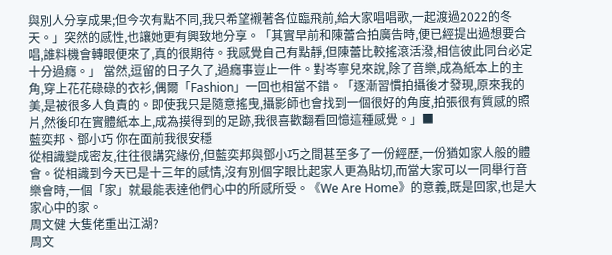與別人分享成果;但今次有點不同,我只希望襯著各位臨飛前,給大家唱唱歌,一起渡過2022的冬天。」突然的感性,也讓她更有興致地分享。「其實早前和陳蕾合拍廣告時,便已經提出過想要合唱,誰料機會轉眼便來了,真的很期待。我感覺自己有點靜,但陳蕾比較搖滾活潑,相信彼此同台必定十分過癮。」 當然,逗留的日子久了,過癮事豈止一件。對岑寧兒來說,除了音樂,成為紙本上的主角,穿上花花碌碌的衣衫,偶爾「Fashion」一回也相當不錯。「逐漸習慣拍攝後才發現,原來我的美,是被很多人負責的。即使我只是隨意搖曳,攝影師也會找到一個很好的角度,拍張很有質感的照片,然後印在實體紙本上,成為摸得到的足跡,我很喜歡翻看回憶這種感覺。」■
藍奕邦、鄧小巧 你在面前我很安穩
從相識變成密友,往往很講究緣份,但藍奕邦與鄧小巧之間甚至多了一份經歷,一份猶如家人般的體會。從相識到今天已是十三年的感情,沒有別個字眼比起家人更為貼切,而當大家可以一同舉行音樂會時,一個「家」就最能表達他們心中的所感所受。《We Are Home》的意義,既是回家,也是大家心中的家。
周文健 大隻佬重出江湖?
周文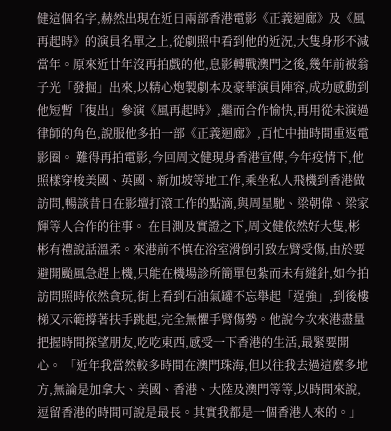健這個名字,赫然出現在近日兩部香港電影《正義迴廊》及《風再起時》的演員名單之上,從劇照中看到他的近況,大隻身形不減當年。原來近廿年沒再拍戲的他,息影轉戰澳門之後,幾年前被翁子光「發掘」出來,以精心炮製劇本及豪華演員陣容,成功感動到他短暫「復出」參演《風再起時》,繼而合作愉快,再用從未演過律師的角色,說服他多拍一部《正義迴廊》,百忙中抽時間重返電影圈。 難得再拍電影,今回周文健現身香港宣傳,今年疫情下,他照樣穿梭美國、英國、新加坡等地工作,乘坐私人飛機到香港做訪問,暢談昔日在影壇打滾工作的點滴,與周星馳、梁朝偉、梁家輝等人合作的往事。 在目測及實證之下,周文健依然好大隻,彬彬有禮說話溫柔。來港前不慎在浴室滑倒引致左臂受傷,由於要避開颱風急趕上機,只能在機場診所簡單包紮而未有縫針,如今拍訪問照時依然貪玩,街上看到石油氣罐不忘舉起「逞強」,到後樓梯又示範撐著扶手跳起,完全無懼手臂傷勢。他說今次來港盡量把握時間探望朋友,吃吃東西,感受一下香港的生活,最緊要開心。 「近年我當然較多時間在澳門珠海,但以往我去過這麼多地方,無論是加拿大、美國、香港、大陸及澳門等等,以時間來說,逗留香港的時間可說是最長。其實我都是一個香港人來的。」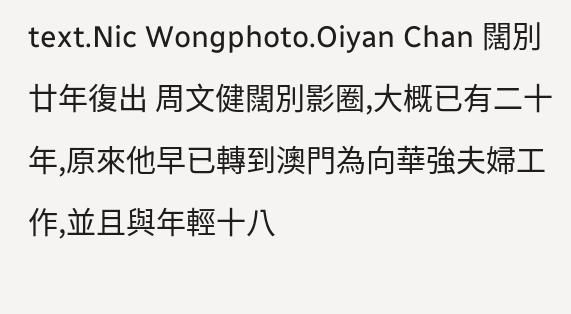text.Nic Wongphoto.Oiyan Chan 闊別廿年復出 周文健闊別影圈,大概已有二十年,原來他早已轉到澳門為向華強夫婦工作,並且與年輕十八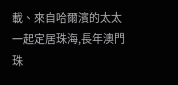載、來自哈爾濱的太太一起定居珠海,長年澳門珠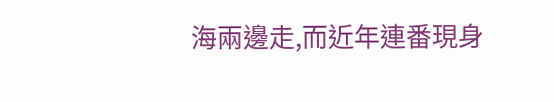海兩邊走,而近年連番現身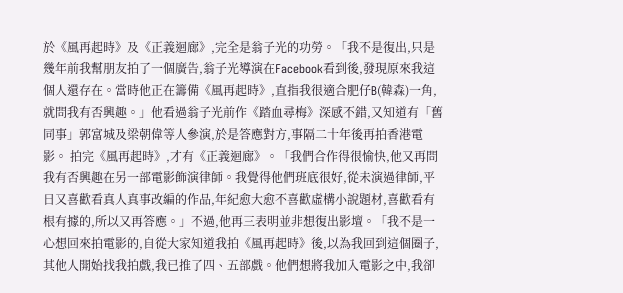於《風再起時》及《正義迴廊》,完全是翁子光的功勞。「我不是復出,只是幾年前我幫朋友拍了一個廣告,翁子光導演在Facebook看到後,發現原來我這個人還存在。當時他正在籌備《風再起時》,直指我很適合肥仔B(韓森)一角,就問我有否興趣。」他看過翁子光前作《踏血尋梅》深感不錯,又知道有「舊同事」郭富城及梁朝偉等人參演,於是答應對方,事隔二十年後再拍香港電影。 拍完《風再起時》,才有《正義迴廊》。「我們合作得很愉快,他又再問我有否興趣在另一部電影飾演律師。我覺得他們班底很好,從未演過律師,平日又喜歡看真人真事改編的作品,年紀愈大愈不喜歡虛構小說題材,喜歡看有根有據的,所以又再答應。」不過,他再三表明並非想復出影壇。「我不是一心想回來拍電影的,自從大家知道我拍《風再起時》後,以為我回到這個圈子,其他人開始找我拍戲,我已推了四、五部戲。他們想將我加入電影之中,我卻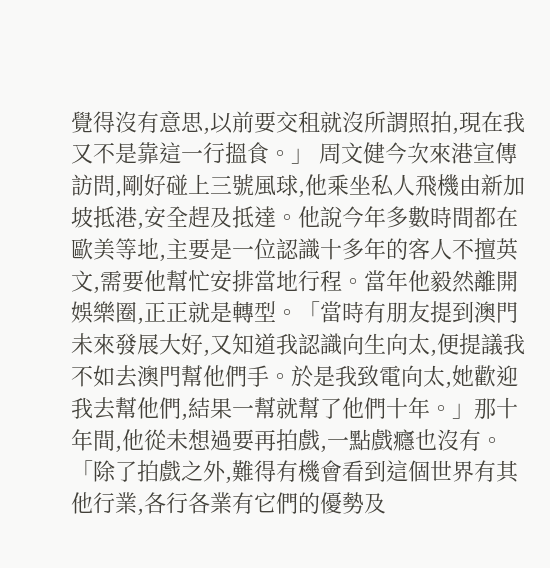覺得沒有意思,以前要交租就沒所謂照拍,現在我又不是靠這一行搵食。」 周文健今次來港宣傳訪問,剛好碰上三號風球,他乘坐私人飛機由新加坡抵港,安全趕及抵達。他說今年多數時間都在歐美等地,主要是一位認識十多年的客人不擅英文,需要他幫忙安排當地行程。當年他毅然離開娛樂圈,正正就是轉型。「當時有朋友提到澳門未來發展大好,又知道我認識向生向太,便提議我不如去澳門幫他們手。於是我致電向太,她歡迎我去幫他們,結果一幫就幫了他們十年。」那十年間,他從未想過要再拍戲,一點戲癮也沒有。「除了拍戲之外,難得有機會看到這個世界有其他行業,各行各業有它們的優勢及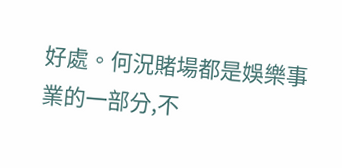好處。何況賭場都是娛樂事業的一部分,不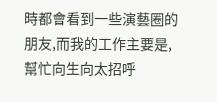時都會看到一些演藝圈的朋友,而我的工作主要是,幫忙向生向太招呼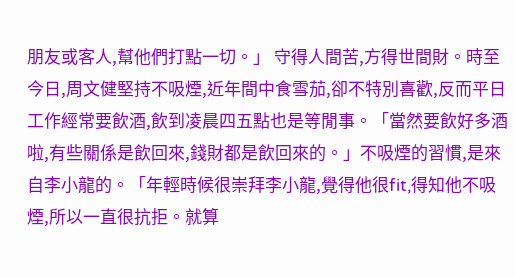朋友或客人,幫他們打點一切。」 守得人間苦,方得世間財。時至今日,周文健堅持不吸煙,近年間中食雪茄,卻不特別喜歡,反而平日工作經常要飲酒,飲到凌晨四五點也是等閒事。「當然要飲好多酒啦,有些關係是飲回來,錢財都是飲回來的。」不吸煙的習慣,是來自李小龍的。「年輕時候很崇拜李小龍,覺得他很fit,得知他不吸煙,所以一直很抗拒。就算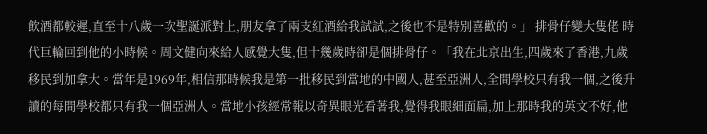飲酒都較遲,直至十八歲一次聖誕派對上,朋友拿了兩支紅酒給我試試,之後也不是特別喜歡的。」 排骨仔變大隻佬 時代巨輪回到他的小時候。周文健向來給人感覺大隻,但十幾歲時卻是個排骨仔。「我在北京出生,四歲來了香港,九歲移民到加拿大。當年是1969年,相信那時候我是第一批移民到當地的中國人,甚至亞洲人,全間學校只有我一個,之後升讀的每間學校都只有我一個亞洲人。當地小孩經常報以奇異眼光看著我,覺得我眼細面扁,加上那時我的英文不好,他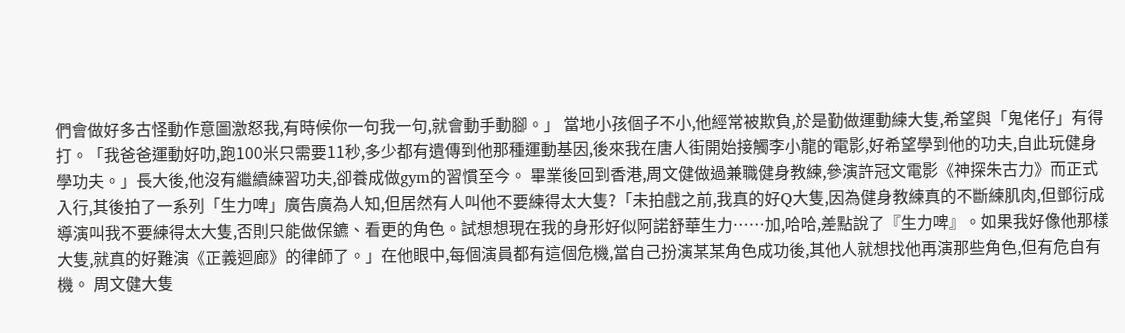們會做好多古怪動作意圖激怒我,有時候你一句我一句,就會動手動腳。」 當地小孩個子不小,他經常被欺負,於是勤做運動練大隻,希望與「鬼佬仔」有得打。「我爸爸運動好叻,跑100米只需要11秒,多少都有遺傳到他那種運動基因,後來我在唐人街開始接觸李小龍的電影,好希望學到他的功夫,自此玩健身學功夫。」長大後,他沒有繼續練習功夫,卻養成做gym的習慣至今。 畢業後回到香港,周文健做過兼職健身教練,參演許冠文電影《神探朱古力》而正式入行,其後拍了一系列「生力啤」廣告廣為人知,但居然有人叫他不要練得太大隻?「未拍戲之前,我真的好Q大隻,因為健身教練真的不斷練肌肉,但鄧衍成導演叫我不要練得太大隻,否則只能做保鑣、看更的角色。試想想現在我的身形好似阿諾舒華生力……加,哈哈,差點說了『生力啤』。如果我好像他那樣大隻,就真的好難演《正義迴廊》的律師了。」在他眼中,每個演員都有這個危機,當自己扮演某某角色成功後,其他人就想找他再演那些角色,但有危自有機。 周文健大隻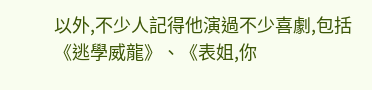以外,不少人記得他演過不少喜劇,包括《逃學威龍》、《表姐,你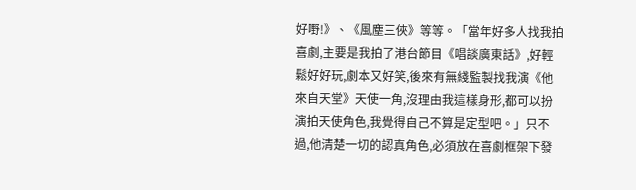好嘢!》、《風塵三俠》等等。「當年好多人找我拍喜劇,主要是我拍了港台節目《唱談廣東話》,好輕鬆好好玩,劇本又好笑,後來有無綫監製找我演《他來自天堂》天使一角,沒理由我這樣身形,都可以扮演拍天使角色,我覺得自己不算是定型吧。」只不過,他清楚一切的認真角色,必須放在喜劇框架下發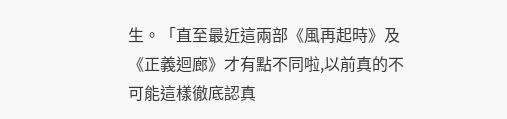生。「直至最近這兩部《風再起時》及《正義迴廊》才有點不同啦,以前真的不可能這樣徹底認真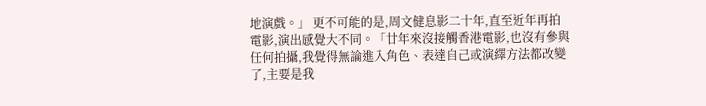地演戲。」 更不可能的是,周文健息影二十年,直至近年再拍電影,演出感覺大不同。「廿年來沒接觸香港電影,也沒有參與任何拍攝,我覺得無論進入角色、表達自己或演繹方法都改變了,主要是我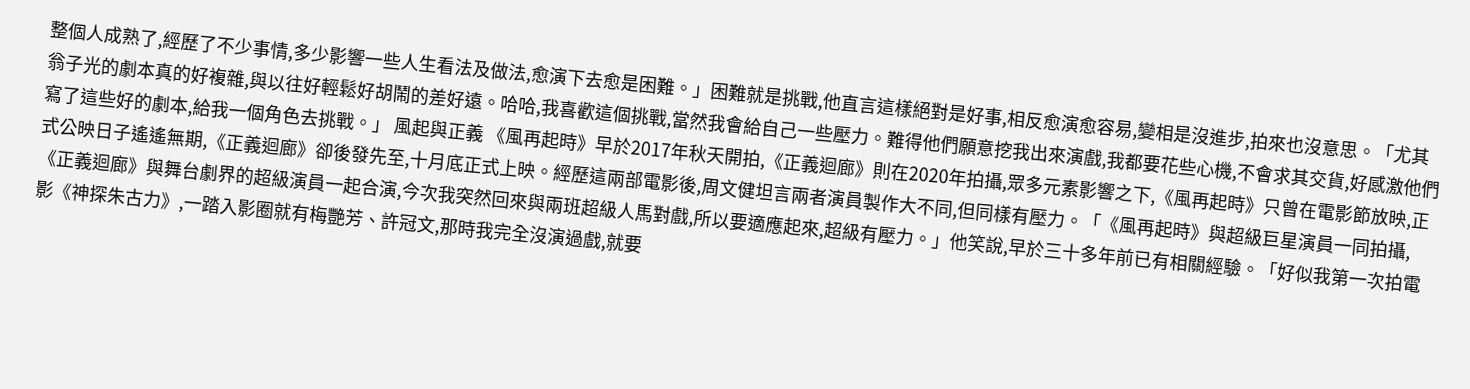整個人成熟了,經歷了不少事情,多少影響一些人生看法及做法,愈演下去愈是困難。」困難就是挑戰,他直言這樣絕對是好事,相反愈演愈容易,變相是沒進步,拍來也沒意思。「尤其翁子光的劇本真的好複雜,與以往好輕鬆好胡鬧的差好遠。哈哈,我喜歡這個挑戰,當然我會給自己一些壓力。難得他們願意挖我出來演戲,我都要花些心機,不會求其交貨,好感激他們寫了這些好的劇本,給我一個角色去挑戰。」 風起與正義 《風再起時》早於2017年秋天開拍,《正義迴廊》則在2020年拍攝,眾多元素影響之下,《風再起時》只曾在電影節放映,正式公映日子遙遙無期,《正義迴廊》卻後發先至,十月底正式上映。經歷這兩部電影後,周文健坦言兩者演員製作大不同,但同樣有壓力。「《風再起時》與超級巨星演員一同拍攝,《正義迴廊》與舞台劇界的超級演員一起合演,今次我突然回來與兩班超級人馬對戲,所以要適應起來,超級有壓力。」他笑說,早於三十多年前已有相關經驗。「好似我第一次拍電影《神探朱古力》,一踏入影圈就有梅艷芳、許冠文,那時我完全沒演過戲,就要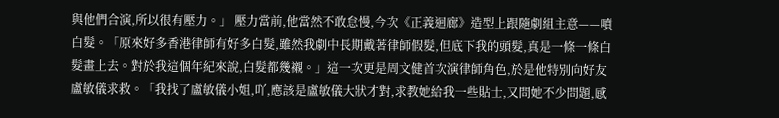與他們合演,所以很有壓力。」 壓力當前,他當然不敢怠慢,今次《正義迴廊》造型上跟隨劇組主意——噴白髮。「原來好多香港律師有好多白髮,雖然我劇中長期戴著律師假髮,但底下我的頭髮,真是一條一條白髮畫上去。對於我這個年紀來說,白髮都幾襯。」這一次更是周文健首次演律師角色,於是他特別向好友盧敏儀求救。「我找了盧敏儀小姐,吖,應該是盧敏儀大狀才對,求教她給我一些貼士,又問她不少問題,感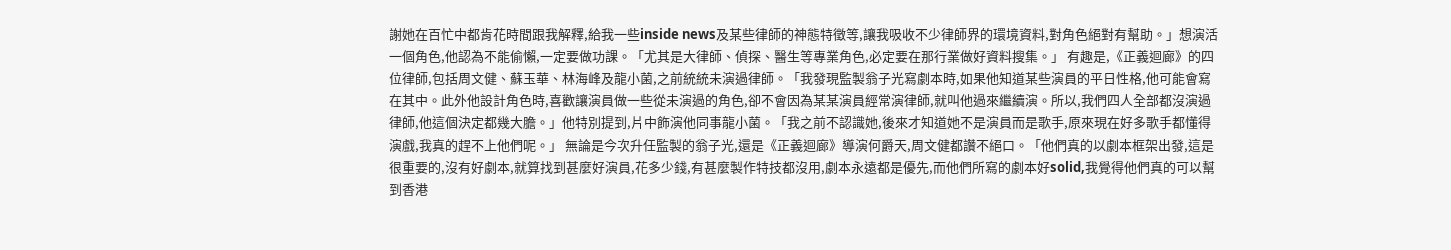謝她在百忙中都肯花時間跟我解釋,給我一些inside news及某些律師的神態特徵等,讓我吸收不少律師界的環境資料,對角色絕對有幫助。」想演活一個角色,他認為不能偷懶,一定要做功課。「尤其是大律師、偵探、醫生等專業角色,必定要在那行業做好資料搜集。」 有趣是,《正義迴廊》的四位律師,包括周文健、蘇玉華、林海峰及龍小菌,之前統統未演過律師。「我發現監製翁子光寫劇本時,如果他知道某些演員的平日性格,他可能會寫在其中。此外他設計角色時,喜歡讓演員做一些從未演過的角色,卻不會因為某某演員經常演律師,就叫他過來繼續演。所以,我們四人全部都沒演過律師,他這個決定都幾大膽。」他特別提到,片中飾演他同事龍小菌。「我之前不認識她,後來才知道她不是演員而是歌手,原來現在好多歌手都懂得演戲,我真的趕不上他們呢。」 無論是今次升任監製的翁子光,還是《正義迴廊》導演何爵天,周文健都讚不絕口。「他們真的以劇本框架出發,這是很重要的,沒有好劇本,就算找到甚麼好演員,花多少錢,有甚麼製作特技都沒用,劇本永遠都是優先,而他們所寫的劇本好solid,我覺得他們真的可以幫到香港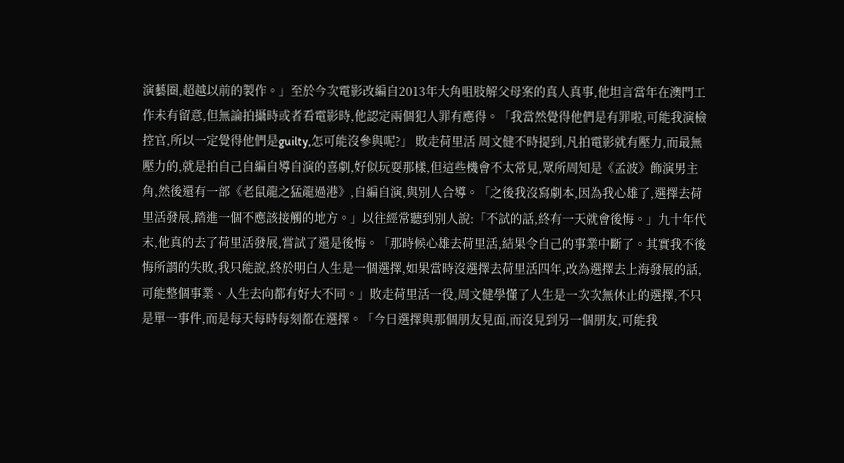演藝圈,超越以前的製作。」至於今次電影改編自2013年大角咀肢解父母案的真人真事,他坦言當年在澳門工作未有留意,但無論拍攝時或者看電影時,他認定兩個犯人罪有應得。「我當然覺得他們是有罪啦,可能我演檢控官,所以一定覺得他們是guilty,怎可能沒參與呢?」 敗走荷里活 周文健不時提到,凡拍電影就有壓力,而最無壓力的,就是拍自己自編自導自演的喜劇,好似玩耍那樣,但這些機會不太常見,眾所周知是《孟波》飾演男主角,然後還有一部《老鼠龍之猛龍過港》,自編自演,與別人合導。「之後我沒寫劇本,因為我心雄了,選擇去荷里活發展,踏進一個不應該接觸的地方。」以往經常聽到別人說:「不試的話,終有一天就會後悔。」九十年代末,他真的去了荷里活發展,嘗試了還是後悔。「那時候心雄去荷里活,結果令自己的事業中斷了。其實我不後悔所謂的失敗,我只能說,終於明白人生是一個選擇,如果當時沒選擇去荷里活四年,改為選擇去上海發展的話,可能整個事業、人生去向都有好大不同。」敗走荷里活一役,周文健學懂了人生是一次次無休止的選擇,不只是單一事件,而是每天每時每刻都在選擇。「今日選擇與那個朋友見面,而沒見到另一個朋友,可能我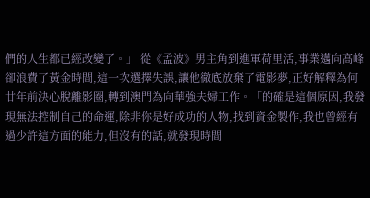們的人生都已經改變了。」 從《孟波》男主角到進軍荷里活,事業邁向高峰卻浪費了黃金時間,這一次選擇失誤,讓他徹底放棄了電影夢,正好解釋為何廿年前決心脫離影圈,轉到澳門為向華強夫婦工作。「的確是這個原因,我發現無法控制自己的命運,除非你是好成功的人物,找到資金製作,我也曾經有過少許這方面的能力,但沒有的話,就發現時間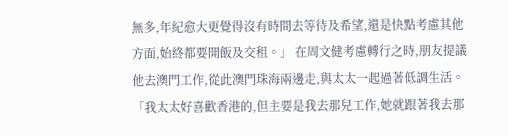無多,年紀愈大更覺得沒有時間去等待及希望,還是快點考慮其他方面,始終都要開飯及交租。」 在周文健考慮轉行之時,朋友提議他去澳門工作,從此澳門珠海兩邊走,與太太一起過著低調生活。「我太太好喜歡香港的,但主要是我去那兒工作,她就跟著我去那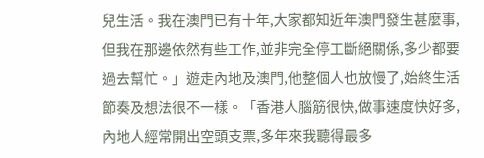兒生活。我在澳門已有十年,大家都知近年澳門發生甚麼事,但我在那邊依然有些工作,並非完全停工斷絕關係,多少都要過去幫忙。」遊走內地及澳門,他整個人也放慢了,始終生活節奏及想法很不一樣。「香港人腦筋很快,做事速度快好多,內地人經常開出空頭支票,多年來我聽得最多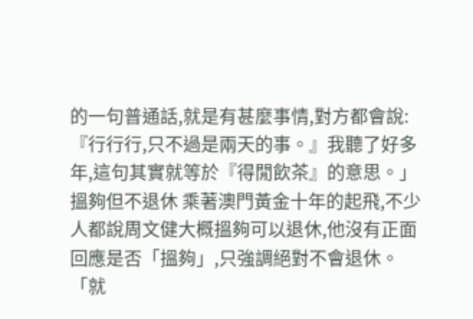的一句普通話,就是有甚麼事情,對方都會說:『行行行,只不過是兩天的事。』我聽了好多年,這句其實就等於『得閒飲茶』的意思。」 搵夠但不退休 乘著澳門黃金十年的起飛,不少人都說周文健大概搵夠可以退休,他沒有正面回應是否「搵夠」,只強調絕對不會退休。「就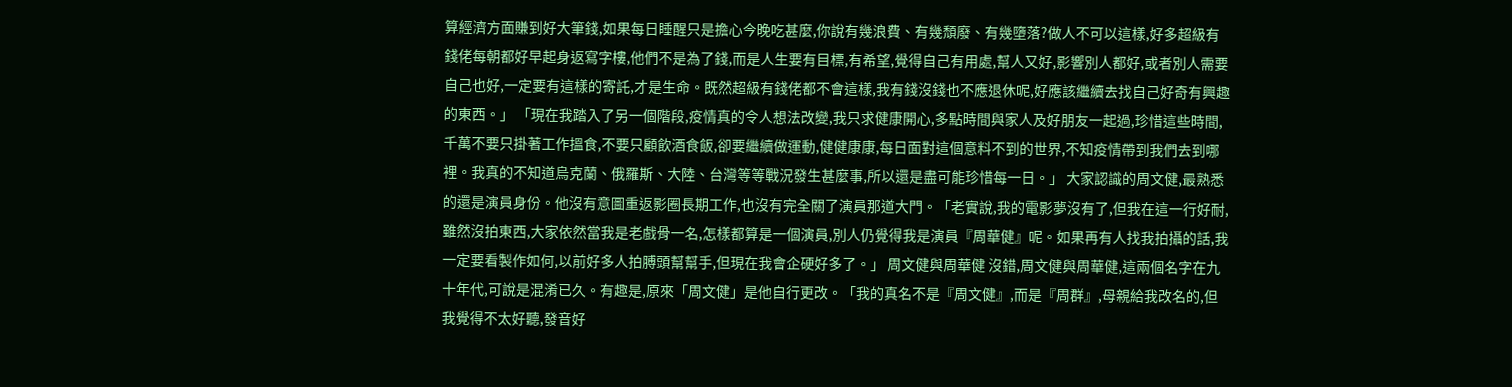算經濟方面賺到好大筆錢,如果每日睡醒只是擔心今晚吃甚麼,你說有幾浪費、有幾頹廢、有幾墮落?做人不可以這樣,好多超級有錢佬每朝都好早起身返寫字樓,他們不是為了錢,而是人生要有目標,有希望,覺得自己有用處,幫人又好,影響別人都好,或者別人需要自己也好,一定要有這樣的寄託,才是生命。既然超級有錢佬都不會這樣,我有錢沒錢也不應退休呢,好應該繼續去找自己好奇有興趣的東西。」 「現在我踏入了另一個階段,疫情真的令人想法改變,我只求健康開心,多點時間與家人及好朋友一起過,珍惜這些時間,千萬不要只掛著工作搵食,不要只顧飲酒食飯,卻要繼續做運動,健健康康,每日面對這個意料不到的世界,不知疫情帶到我們去到哪裡。我真的不知道烏克蘭、俄羅斯、大陸、台灣等等戰況發生甚麼事,所以還是盡可能珍惜每一日。」 大家認識的周文健,最熟悉的還是演員身份。他沒有意圖重返影圈長期工作,也沒有完全關了演員那道大門。「老實說,我的電影夢沒有了,但我在這一行好耐,雖然沒拍東西,大家依然當我是老戲骨一名,怎樣都算是一個演員,別人仍覺得我是演員『周華健』呢。如果再有人找我拍攝的話,我一定要看製作如何,以前好多人拍膊頭幫幫手,但現在我會企硬好多了。」 周文健與周華健 沒錯,周文健與周華健,這兩個名字在九十年代,可說是混淆已久。有趣是,原來「周文健」是他自行更改。「我的真名不是『周文健』,而是『周群』,母親給我改名的,但我覺得不太好聽,發音好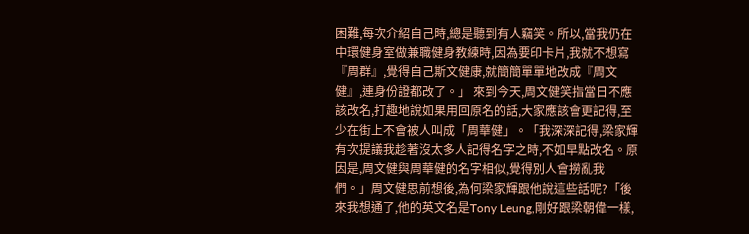困難,每次介紹自己時,總是聽到有人竊笑。所以,當我仍在中環健身室做兼職健身教練時,因為要印卡片,我就不想寫『周群』,覺得自己斯文健康,就簡簡單單地改成『周文健』,連身份證都改了。」 來到今天,周文健笑指當日不應該改名,打趣地說如果用回原名的話,大家應該會更記得,至少在街上不會被人叫成「周華健」。「我深深記得,梁家輝有次提議我趁著沒太多人記得名字之時,不如早點改名。原因是,周文健與周華健的名字相似,覺得別人會撈亂我們。」周文健思前想後,為何梁家輝跟他說這些話呢?「後來我想通了,他的英文名是Tony Leung,剛好跟梁朝偉一樣,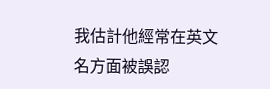我估計他經常在英文名方面被誤認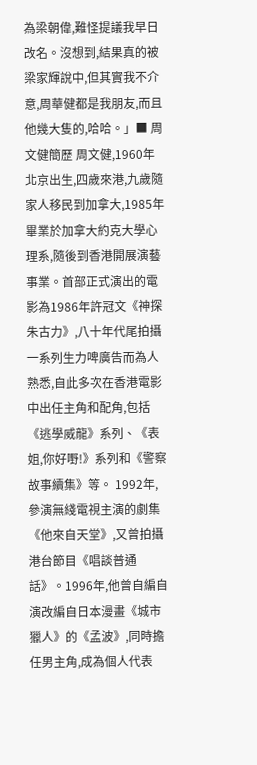為梁朝偉,難怪提議我早日改名。沒想到,結果真的被梁家輝說中,但其實我不介意,周華健都是我朋友,而且他幾大隻的,哈哈。」■ 周文健簡歷 周文健,1960年北京出生,四歲來港,九歲隨家人移民到加拿大,1985年畢業於加拿大約克大學心理系,隨後到香港開展演藝事業。首部正式演出的電影為1986年許冠文《神探朱古力》,八十年代尾拍攝一系列生力啤廣告而為人熟悉,自此多次在香港電影中出任主角和配角,包括《逃學威龍》系列、《表姐,你好嘢!》系列和《警察故事續集》等。 1992年,參演無綫電視主演的劇集《他來自天堂》,又曾拍攝港台節目《唱談普通話》。1996年,他曾自編自演改編自日本漫畫《城市獵人》的《孟波》,同時擔任男主角,成為個人代表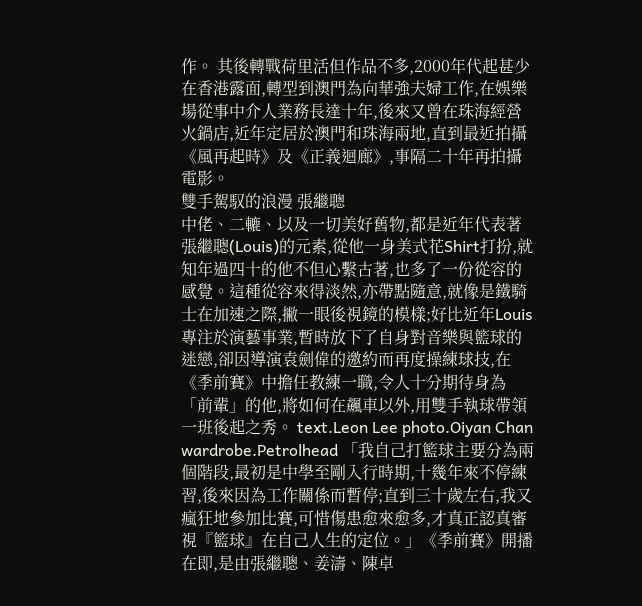作。 其後轉戰荷里活但作品不多,2000年代起甚少在香港露面,轉型到澳門為向華強夫婦工作,在娛樂場從事中介人業務長達十年,後來又曾在珠海經營火鍋店,近年定居於澳門和珠海兩地,直到最近拍攝《風再起時》及《正義迴廊》,事隔二十年再拍攝電影。
雙手駕馭的浪漫 張繼聰
中佬、二轆、以及一切美好舊物,都是近年代表著張繼聰(Louis)的元素,從他一身美式花Shirt打扮,就知年過四十的他不但心繫古著,也多了一份從容的感覺。這種從容來得淡然,亦帶點隨意,就像是鐵騎士在加速之際,撇一眼後視鏡的模樣;好比近年Louis專注於演藝事業,暫時放下了自身對音樂與籃球的迷戀,卻因導演袁劍偉的邀約而再度操練球技,在《季前賽》中擔任教練一職,令人十分期待身為「前輩」的他,將如何在飆車以外,用雙手執球帶領一班後起之秀。 text.Leon Lee photo.Oiyan Chan wardrobe.Petrolhead 「我自己打籃球主要分為兩個階段,最初是中學至剛入行時期,十幾年來不停練習,後來因為工作關係而暫停;直到三十歲左右,我又瘋狂地參加比賽,可惜傷患愈來愈多,才真正認真審視『籃球』在自己人生的定位。」《季前賽》開播在即,是由張繼聰、姜濤、陳卓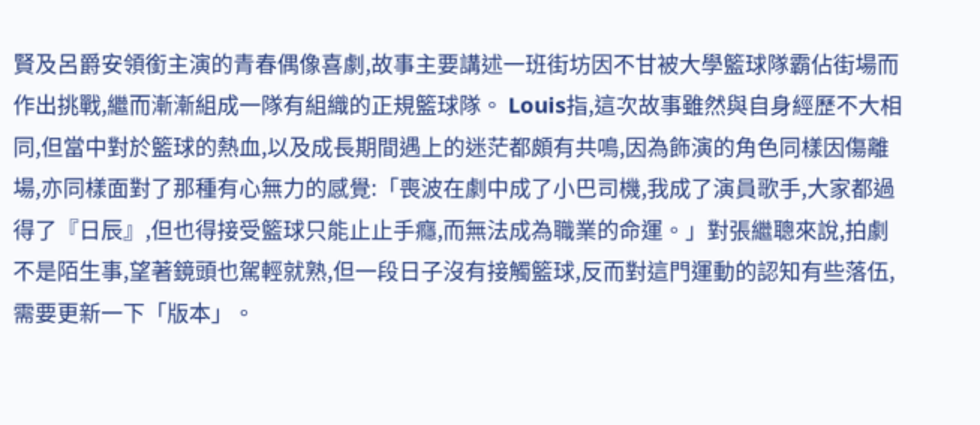賢及呂爵安領銜主演的青春偶像喜劇,故事主要講述一班街坊因不甘被大學籃球隊霸佔街場而作出挑戰,繼而漸漸組成一隊有組織的正規籃球隊。 Louis指,這次故事雖然與自身經歷不大相同,但當中對於籃球的熱血,以及成長期間遇上的迷茫都頗有共鳴,因為飾演的角色同樣因傷離場,亦同樣面對了那種有心無力的感覺:「喪波在劇中成了小巴司機,我成了演員歌手,大家都過得了『日辰』,但也得接受籃球只能止止手癮,而無法成為職業的命運。」對張繼聰來說,拍劇不是陌生事,望著鏡頭也駕輕就熟,但一段日子沒有接觸籃球,反而對這門運動的認知有些落伍,需要更新一下「版本」。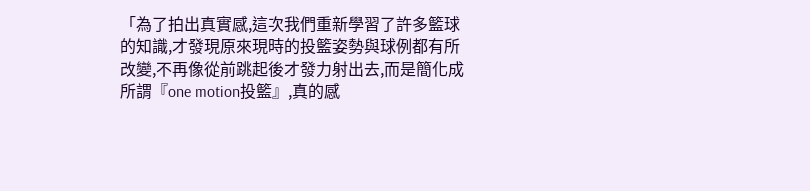「為了拍出真實感,這次我們重新學習了許多籃球的知識,才發現原來現時的投籃姿勢與球例都有所改變,不再像從前跳起後才發力射出去,而是簡化成所謂『one motion投籃』,真的感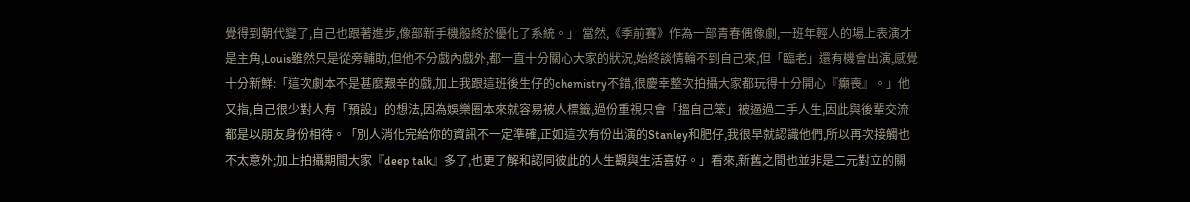覺得到朝代變了,自己也跟著進步,像部新手機般終於優化了系統。」 當然,《季前賽》作為一部青春偶像劇,一班年輕人的場上表演才是主角,Louis雖然只是從旁輔助,但他不分戲內戲外,都一直十分關心大家的狀況,始終談情輪不到自己來,但「臨老」還有機會出演,感覺十分新鮮:「這次劇本不是甚麼艱辛的戲,加上我跟這班後生仔的chemistry不錯,很慶幸整次拍攝大家都玩得十分開心『癲喪』。」他又指,自己很少對人有「預設」的想法,因為娛樂圈本來就容易被人標籤,過份重視只會「搵自己笨」被逼過二手人生,因此與後輩交流都是以朋友身份相待。「別人消化完給你的資訊不一定準確,正如這次有份出演的Stanley和肥仔,我很早就認識他們,所以再次接觸也不太意外;加上拍攝期間大家『deep talk』多了,也更了解和認同彼此的人生觀與生活喜好。」看來,新舊之間也並非是二元對立的關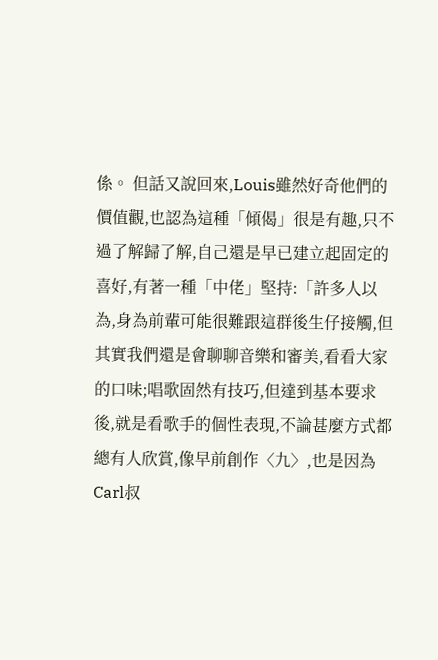係。 但話又說回來,Louis雖然好奇他們的價值觀,也認為這種「傾偈」很是有趣,只不過了解歸了解,自己還是早已建立起固定的喜好,有著一種「中佬」堅持:「許多人以為,身為前輩可能很難跟這群後生仔接觸,但其實我們還是會聊聊音樂和審美,看看大家的口味;唱歌固然有技巧,但達到基本要求後,就是看歌手的個性表現,不論甚麼方式都總有人欣賞,像早前創作〈九〉,也是因為Carl叔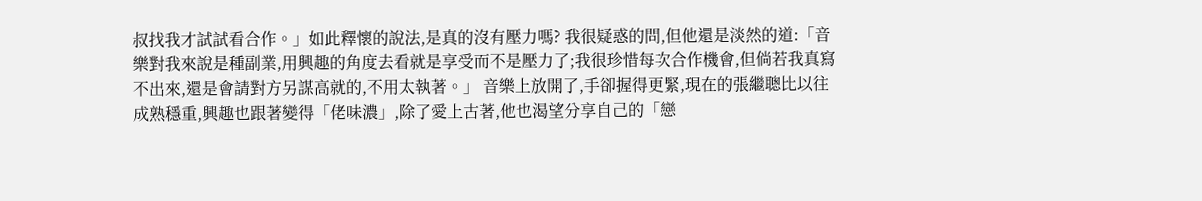叔找我才試試看合作。」如此釋懷的說法,是真的沒有壓力嗎? 我很疑惑的問,但他還是淡然的道:「音樂對我來說是種副業,用興趣的角度去看就是享受而不是壓力了;我很珍惜每次合作機會,但倘若我真寫不出來,還是會請對方另謀高就的,不用太執著。」 音樂上放開了,手卻握得更緊,現在的張繼聰比以往成熟穩重,興趣也跟著變得「佬味濃」,除了愛上古著,他也渴望分享自己的「戀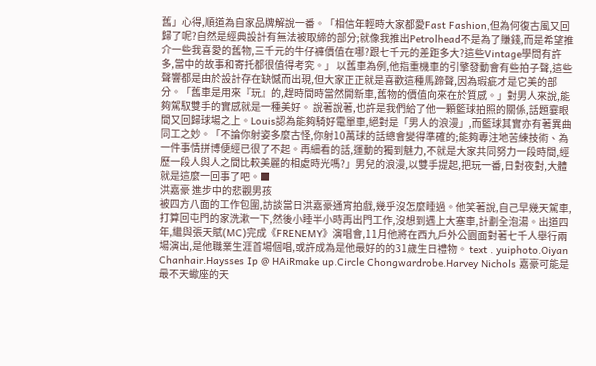舊」心得,順道為自家品牌解說一番。「相信年輕時大家都愛Fast Fashion,但為何復古風又回歸了呢?自然是經典設計有無法被取締的部分;就像我推出Petrolhead不是為了賺錢,而是希望推介一些我喜愛的舊物,三千元的牛仔褲價值在哪?跟七千元的差距多大?這些Vintage學問有許多,當中的故事和寄托都很值得考究。」 以舊車為例,他指重機車的引擎發動會有些拍子聲,這些聲響都是由於設計存在缺憾而出現,但大家正正就是喜歡這種馬蹄聲,因為瑕疵才是它美的部分。「舊車是用來『玩』的,趕時間時當然開新車,舊物的價值向來在於質感。」對男人來說,能夠駕馭雙手的實感就是一種美好。 說著說著,也許是我們給了他一顆籃球拍照的關係,話題霎眼間又回歸球場之上。Louis認為能夠騎好電單車,絕對是「男人的浪漫」,而籃球其實亦有著異曲同工之妙。「不論你射姿多麼古怪,你射10萬球的話總會變得準確的;能夠專注地苦練技術、為一件事情拼博便經已很了不起。再細看的話,運動的獨到魅力,不就是大家共同努力一段時間,經歷一段人與人之間比較美麗的相處時光嗎?」男兒的浪漫,以雙手提起,把玩一番,日對夜對,大體就是這麼一回事了吧。■
洪嘉豪 進步中的悲觀男孩
被四方八面的工作包圍,訪談當日洪嘉豪通宵拍戲,幾乎沒怎麼睡過。他笑著說,自己早幾天駕車,打算回屯門的家洗漱一下,然後小睡半小時再出門工作,沒想到遇上大塞車,計劃全泡湯。出道四年,繼與張天賦(MC)完成《FRENEMY》演唱會,11月他將在西九戶外公園面對著七千人舉行兩場演出,是他職業生涯首場個唱,或許成為是他最好的的31歲生日禮物。 text . yuiphoto.Oiyan Chanhair.Haysses Ip @ HAiRmake up.Circle Chongwardrobe.Harvey Nichols 嘉豪可能是最不天蠍座的天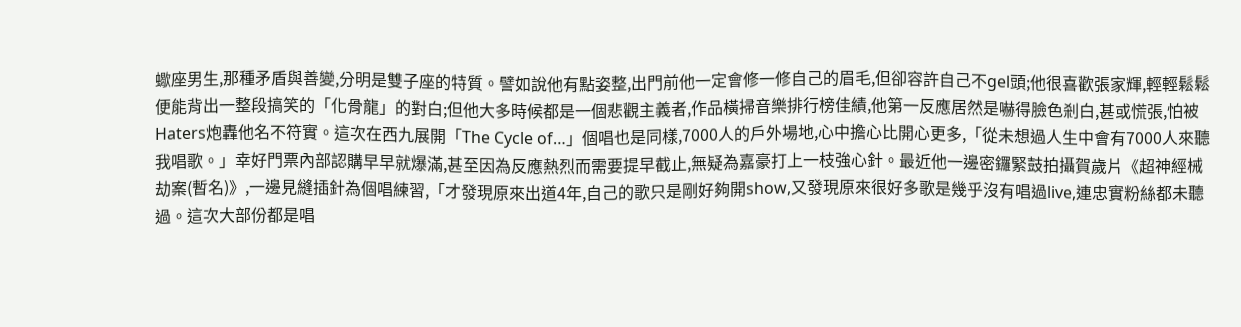蠍座男生,那種矛盾與善變,分明是雙子座的特質。譬如說他有點姿整,出門前他一定會修一修自己的眉毛,但卻容許自己不gel頭;他很喜歡張家輝,輕輕鬆鬆便能背出一整段搞笑的「化骨龍」的對白;但他大多時候都是一個悲觀主義者,作品橫掃音樂排行榜佳績,他第一反應居然是嚇得臉色剎白,甚或慌張,怕被Haters炮轟他名不符實。這次在西九展開「The Cycle of…」個唱也是同樣,7000人的戶外場地,心中擔心比開心更多,「從未想過人生中會有7000人來聽我唱歌。」幸好門票內部認購早早就爆滿,甚至因為反應熱烈而需要提早截止,無疑為嘉豪打上一枝強心針。最近他一邊密鑼緊鼓拍攝賀歲片《超神經械劫案(暫名)》,一邊見縫插針為個唱練習,「才發現原來出道4年,自己的歌只是剛好夠開show,又發現原來很好多歌是幾乎沒有唱過live,連忠實粉絲都未聽過。這次大部份都是唱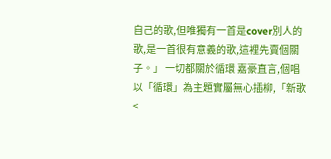自己的歌,但唯獨有一首是cover別人的歌,是一首很有意義的歌,這裡先賣個關子。」 一切都關於循環 嘉豪直言,個唱以「循環」為主題實屬無心插柳,「新歌<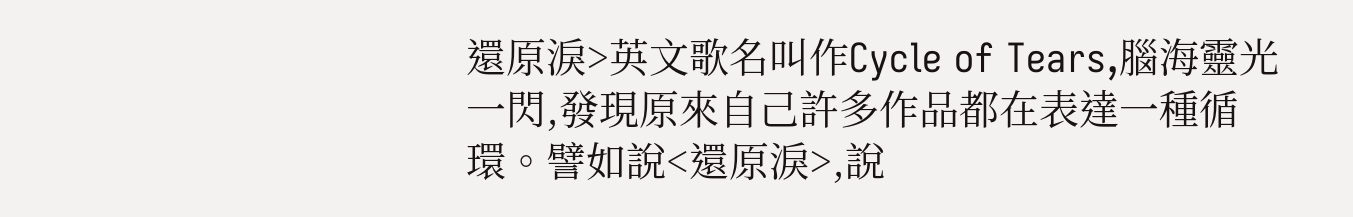還原淚>英文歌名叫作Cycle of Tears,腦海靈光一閃,發現原來自己許多作品都在表達一種循環。譬如說<還原淚>,說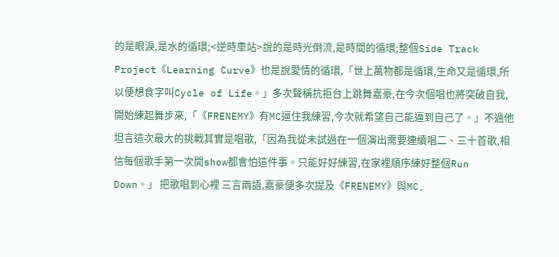的是眼淚,是水的循環;<逆時車站>說的是時光倒流,是時間的循環;整個Side Track Project《Learning Curve》也是說愛情的循環,「世上萬物都是循環,生命又是循環,所以便想食字叫Cycle of Life。」多次聲稱抗拒台上跳舞嘉豪,在今次個唱也將突破自我,開始練起舞步來,「《FRENEMY》有MC逼住我練習,今次就希望自己能逼到自己了。」不過他坦言這次最大的挑戰其實是唱歌,「因為我從未試過在一個演出需要連續唱二、三十首歌,相信每個歌手第一次開show都會怕這件事。只能好好練習,在家裡順序練好整個Run Down。」 把歌唱到心裡 三言兩語,嘉豪便多次提及《FRENEMY》與MC,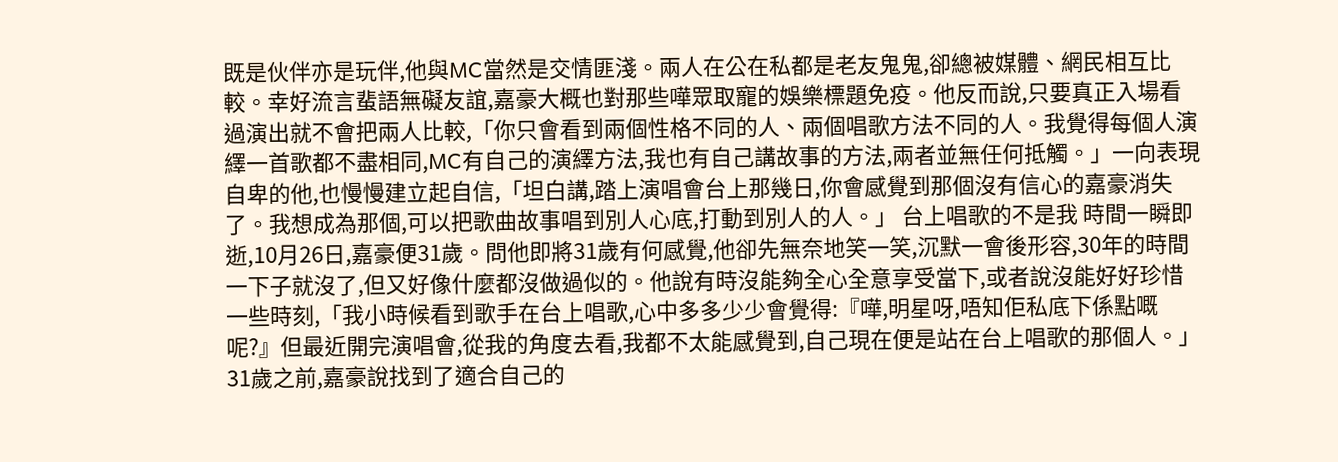既是伙伴亦是玩伴,他與MC當然是交情匪淺。兩人在公在私都是老友鬼鬼,卻總被媒體、網民相互比較。幸好流言蜚語無礙友誼,嘉豪大概也對那些嘩眾取寵的娛樂標題免疫。他反而說,只要真正入場看過演出就不會把兩人比較,「你只會看到兩個性格不同的人、兩個唱歌方法不同的人。我覺得每個人演繹一首歌都不盡相同,MC有自己的演繹方法,我也有自己講故事的方法,兩者並無任何抵觸。」一向表現自卑的他,也慢慢建立起自信,「坦白講,踏上演唱會台上那幾日,你會感覺到那個沒有信心的嘉豪消失了。我想成為那個,可以把歌曲故事唱到別人心底,打動到別人的人。」 台上唱歌的不是我 時間一瞬即逝,10月26日,嘉豪便31歲。問他即將31歲有何感覺,他卻先無奈地笑一笑,沉默一會後形容,30年的時間一下子就沒了,但又好像什麼都沒做過似的。他說有時沒能夠全心全意享受當下,或者說沒能好好珍惜一些時刻,「我小時候看到歌手在台上唱歌,心中多多少少會覺得:『嘩,明星呀,唔知佢私底下係點嘅呢?』但最近開完演唱會,從我的角度去看,我都不太能感覺到,自己現在便是站在台上唱歌的那個人。」31歲之前,嘉豪說找到了適合自己的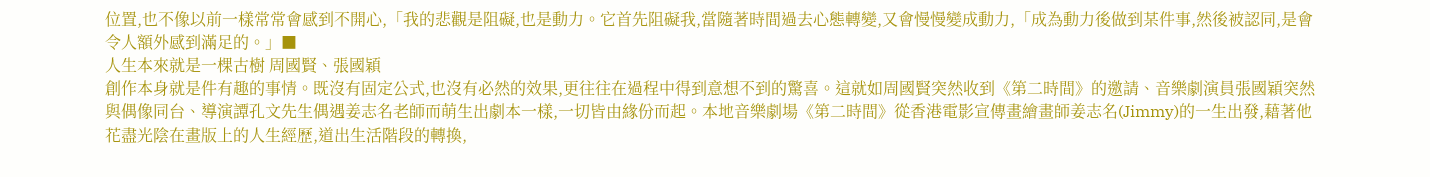位置,也不像以前一樣常常會感到不開心,「我的悲觀是阻礙,也是動力。它首先阻礙我,當隨著時間過去心態轉變,又會慢慢變成動力,「成為動力後做到某件事,然後被認同,是會令人額外感到滿足的。」■
人生本來就是一棵古樹 周國賢、張國穎
創作本身就是件有趣的事情。既沒有固定公式,也沒有必然的效果,更往往在過程中得到意想不到的驚喜。這就如周國賢突然收到《第二時間》的邀請、音樂劇演員張國穎突然與偶像同台、導演譚孔文先生偶遇姜志名老師而萌生出劇本一樣,一切皆由緣份而起。本地音樂劇場《第二時間》從香港電影宣傳畫繪畫師姜志名(Jimmy)的一生出發,藉著他花盡光陰在畫版上的人生經歷,道出生活階段的轉換,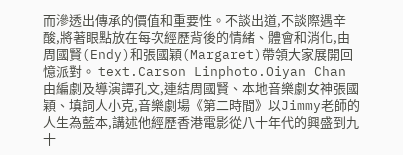而滲透出傳承的價值和重要性。不談出道,不談際遇辛酸,將著眼點放在每次經歷背後的情緒、體會和消化,由周國賢(Endy)和張國穎(Margaret)帶領大家展開回憶派對。 text.Carson Linphoto.Oiyan Chan 由編劇及導演譚孔文,連結周國賢、本地音樂劇女神張國穎、填詞人小克,音樂劇場《第二時間》以Jimmy老師的人生為藍本,講述他經歷香港電影從八十年代的興盛到九十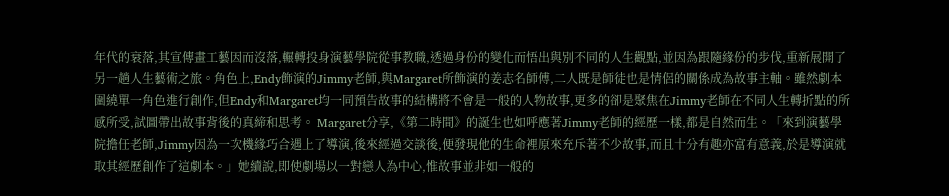年代的衰落,其宣傳畫工藝因而沒落,輾轉投身演藝學院從事教職,透過身份的變化而悟出與別不同的人生觀點,並因為跟隨緣份的步伐,重新展開了另一趟人生藝術之旅。角色上,Endy飾演的Jimmy老師,與Margaret所飾演的姜志名師傅,二人既是師徒也是情侶的關係成為故事主軸。雖然劇本圍繞單一角色進行創作,但Endy和Margaret均一同預告故事的結構將不會是一般的人物故事,更多的卻是聚焦在Jimmy老師在不同人生轉折點的所感所受,試圖帶出故事背後的真締和思考。 Margaret分享,《第二時間》的誕生也如呼應著Jimmy老師的經歷一樣,都是自然而生。「來到演藝學院擔任老師,Jimmy因為一次機緣巧合遇上了導演,後來經過交談後,便發現他的生命裡原來充斥著不少故事,而且十分有趣亦富有意義,於是導演就取其經歷創作了這劇本。」她續說,即使劇場以一對戀人為中心,惟故事並非如一般的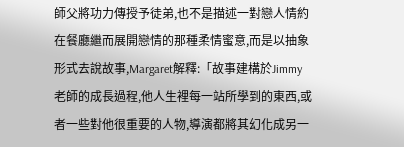師父將功力傳授予徒弟,也不是描述一對戀人情約在餐廳繼而展開戀情的那種柔情蜜意,而是以抽象形式去說故事,Margaret解釋:「故事建構於Jimmy老師的成長過程,他人生裡每一站所學到的東西,或者一些對他很重要的人物,導演都將其幻化成另一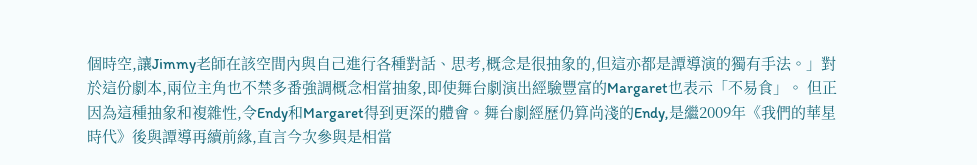個時空,讓Jimmy老師在該空間內與自己進行各種對話、思考,概念是很抽象的,但這亦都是譚導演的獨有手法。」對於這份劇本,兩位主角也不禁多番強調概念相當抽象,即使舞台劇演出經驗豐富的Margaret也表示「不易食」。 但正因為這種抽象和複雜性,令Endy和Margaret得到更深的體會。舞台劇經歷仍算尚淺的Endy,是繼2009年《我們的華星時代》後與譚導再續前緣,直言今次參與是相當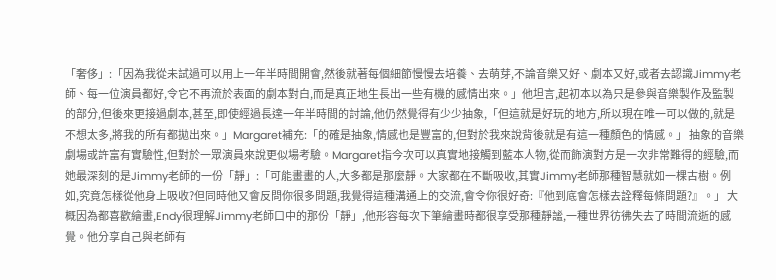「奢侈」:「因為我從未試過可以用上一年半時間開會,然後就著每個細節慢慢去培養、去萌芽,不論音樂又好、劇本又好,或者去認識Jimmy老師、每一位演員都好,令它不再流於表面的劇本對白,而是真正地生長出一些有機的感情出來。」他坦言,起初本以為只是參與音樂製作及監製的部分,但後來更接過劇本,甚至,即使經過長達一年半時間的討論,他仍然覺得有少少抽象,「但這就是好玩的地方,所以現在唯一可以做的,就是不想太多,將我的所有都拋出來。」Margaret補充:「的確是抽象,情感也是豐富的,但對於我來說背後就是有這一種顏色的情感。」 抽象的音樂劇場或許富有實驗性,但對於一眾演員來說更似場考驗。Margaret指今次可以真實地接觸到藍本人物,從而飾演對方是一次非常難得的經驗,而她最深刻的是Jimmy老師的一份「靜」:「可能畫畫的人,大多都是那麼靜。大家都在不斷吸收,其實Jimmy老師那種智慧就如一棵古樹。例如,究竟怎樣從他身上吸收?但同時他又會反問你很多問題,我覺得這種溝通上的交流,會令你很好奇:『他到底會怎樣去詮釋每條問題?』。」 大概因為都喜歡繪畫,Endy很理解Jimmy老師口中的那份「靜」,他形容每次下筆繪畫時都很享受那種靜謐,一種世界彷彿失去了時間流逝的感覺。他分享自己與老師有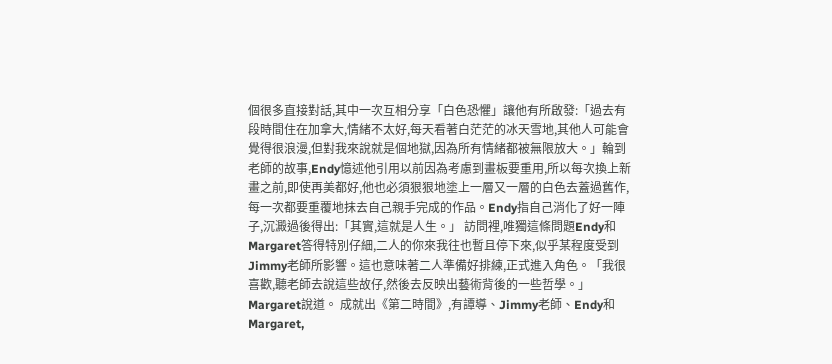個很多直接對話,其中一次互相分享「白色恐懼」讓他有所啟發:「過去有段時間住在加拿大,情緒不太好,每天看著白茫茫的冰天雪地,其他人可能會覺得很浪漫,但對我來說就是個地獄,因為所有情緒都被無限放大。」輪到老師的故事,Endy憶述他引用以前因為考慮到畫板要重用,所以每次換上新畫之前,即使再美都好,他也必須狠狠地塗上一層又一層的白色去蓋過舊作,每一次都要重覆地抹去自己親手完成的作品。Endy指自己消化了好一陣子,沉澱過後得出:「其實,這就是人生。」 訪問裡,唯獨這條問題Endy和Margaret答得特別仔細,二人的你來我往也暫且停下來,似乎某程度受到Jimmy老師所影響。這也意味著二人準備好排練,正式進入角色。「我很喜歡,聽老師去說這些故仔,然後去反映出藝術背後的一些哲學。」Margaret說道。 成就出《第二時間》,有譚導、Jimmy老師、Endy和Margaret,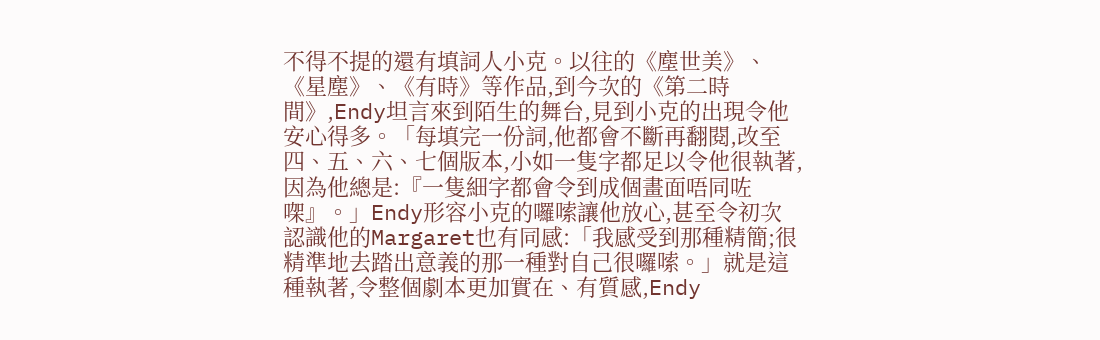不得不提的還有填詞人小克。以往的《塵世美》、《星塵》、《有時》等作品,到今次的《第二時間》,Endy坦言來到陌生的舞台,見到小克的出現令他安心得多。「每填完一份詞,他都會不斷再翻閱,改至四、五、六、七個版本,小如一隻字都足以令他很執著,因為他總是:『一隻細字都會令到成個畫面唔同咗㗎』。」Endy形容小克的囉嗦讓他放心,甚至令初次認識他的Margaret也有同感:「我感受到那種精簡;很精準地去踏出意義的那一種對自己很囉嗦。」就是這種執著,令整個劇本更加實在、有質感,Endy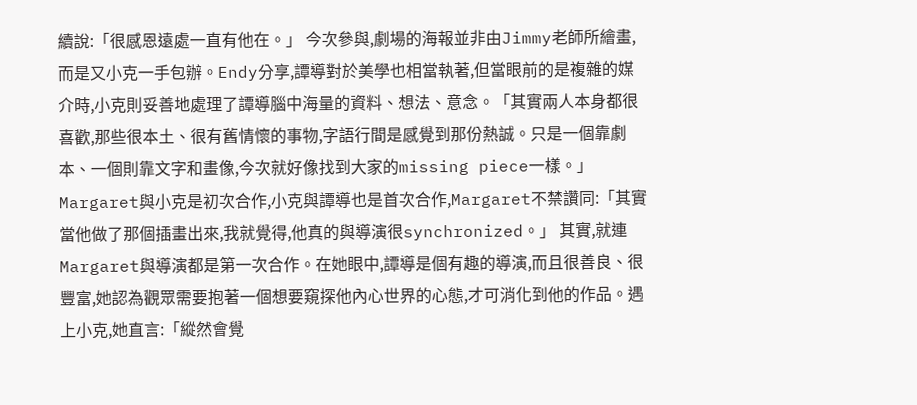續說:「很感恩遠處一直有他在。」 今次參與,劇場的海報並非由Jimmy老師所繪畫,而是又小克一手包辦。Endy分享,譚導對於美學也相當執著,但當眼前的是複雜的媒介時,小克則妥善地處理了譚導腦中海量的資料、想法、意念。「其實兩人本身都很喜歡,那些很本土、很有舊情懷的事物,字語行間是感覺到那份熱誠。只是一個靠劇本、一個則靠文字和畫像,今次就好像找到大家的missing piece一樣。」Margaret與小克是初次合作,小克與譚導也是首次合作,Margaret不禁讚同:「其實當他做了那個插畫出來,我就覺得,他真的與導演很synchronized。」 其實,就連Margaret與導演都是第一次合作。在她眼中,譚導是個有趣的導演,而且很善良、很豐富,她認為觀眾需要抱著一個想要窺探他內心世界的心態,才可消化到他的作品。遇上小克,她直言:「縱然會覺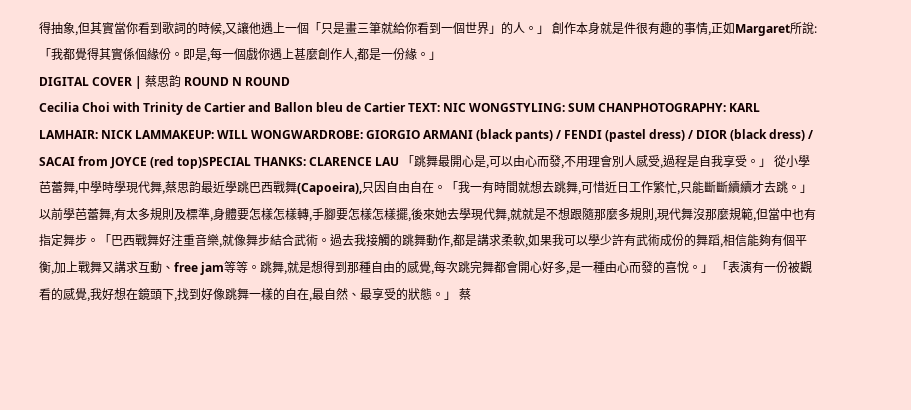得抽象,但其實當你看到歌詞的時候,又讓他遇上一個「只是畫三筆就給你看到一個世界」的人。」 創作本身就是件很有趣的事情,正如Margaret所說:「我都覺得其實係個緣份。即是,每一個戲你遇上甚麼創作人,都是一份緣。」
DIGITAL COVER | 蔡思韵 ROUND N ROUND
Cecilia Choi with Trinity de Cartier and Ballon bleu de Cartier TEXT: NIC WONGSTYLING: SUM CHANPHOTOGRAPHY: KARL LAMHAIR: NICK LAMMAKEUP: WILL WONGWARDROBE: GIORGIO ARMANI (black pants) / FENDI (pastel dress) / DIOR (black dress) / SACAI from JOYCE (red top)SPECIAL THANKS: CLARENCE LAU 「跳舞最開心是,可以由心而發,不用理會別人感受,過程是自我享受。」 從小學芭蕾舞,中學時學現代舞,蔡思韵最近學跳巴西戰舞(Capoeira),只因自由自在。「我一有時間就想去跳舞,可惜近日工作繁忙,只能斷斷續續才去跳。」以前學芭蕾舞,有太多規則及標準,身體要怎樣怎樣轉,手腳要怎樣怎樣擺,後來她去學現代舞,就就是不想跟隨那麼多規則,現代舞沒那麼規範,但當中也有指定舞步。「巴西戰舞好注重音樂,就像舞步結合武術。過去我接觸的跳舞動作,都是講求柔軟,如果我可以學少許有武術成份的舞蹈,相信能夠有個平衡,加上戰舞又講求互動、free jam等等。跳舞,就是想得到那種自由的感覺,每次跳完舞都會開心好多,是一種由心而發的喜悅。」 「表演有一份被觀看的感覺,我好想在鏡頭下,找到好像跳舞一樣的自在,最自然、最享受的狀態。」 蔡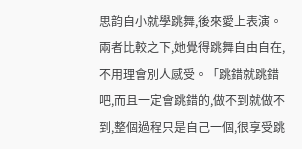思韵自小就學跳舞,後來愛上表演。兩者比較之下,她覺得跳舞自由自在,不用理會別人感受。「跳錯就跳錯吧,而且一定會跳錯的,做不到就做不到,整個過程只是自己一個,很享受跳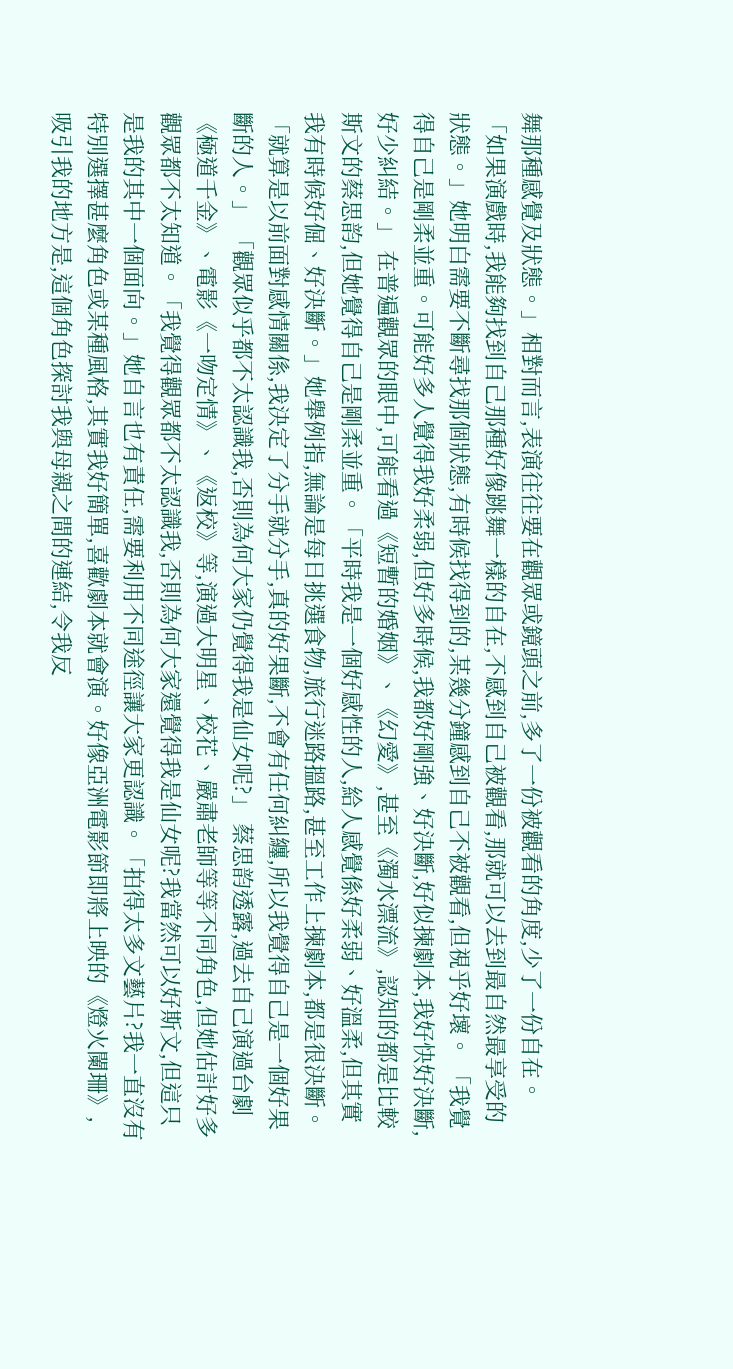舞那種感覺及狀態。」相對而言,表演往往要在觀眾或鏡頭之前,多了一份被觀看的角度,少了一份自在。「如果演戲時,我能夠找到自己那種好像跳舞一樣的自在,不感到自己被觀看,那就可以去到最自然最享受的狀態。」她明白需要不斷尋找那個狀態,有時候找得到的,某幾分鐘感到自己不被觀看,但視乎好壞。 「我覺得自己是剛柔並重。可能好多人覺得我好柔弱,但好多時候,我都好剛強、好決斷,好似揀劇本,我好快好決斷,好少糾結。」 在普遍觀眾的眼中,可能看過《短暫的婚姻》、《幻愛》,甚至《濁水漂流》,認知的都是比較斯文的蔡思韵,但她覺得自己是剛柔並重。「平時我是一個好感性的人,給人感覺係好柔弱、好溫柔,但其實我有時候好倔、好決斷。」她舉例指,無論是每日挑選食物,旅行迷路搵路,甚至工作上揀劇本,都是很決斷。「就算是以前面對感情關係,我決定了分手就分手,真的好果斷,不會有任何糾纏,所以我覺得自己是一個好果斷的人。」 「觀眾似乎都不太認識我,否則為何大家仍覺得我是仙女呢?」 蔡思韵透露,過去自己演過台劇《極道千金》、電影《一吻定情》、《返校》等,演過大明星、校花、嚴肅老師等等不同角色,但她估計好多觀眾都不太知道。「我覺得觀眾都不太認識我,否則為何大家還覺得我是仙女呢?我當然可以好斯文,但這只是我的其中一個面向。」她自言也有責任,需要利用不同途徑讓大家更認識。「拍得太多文藝片?我一直沒有特別選擇甚麼角色或某種風格,其實我好簡單,喜歡劇本就會演。好像亞洲電影節即將上映的《燈火闌珊》,吸引我的地方是,這個角色探討我與母親之間的連結,令我反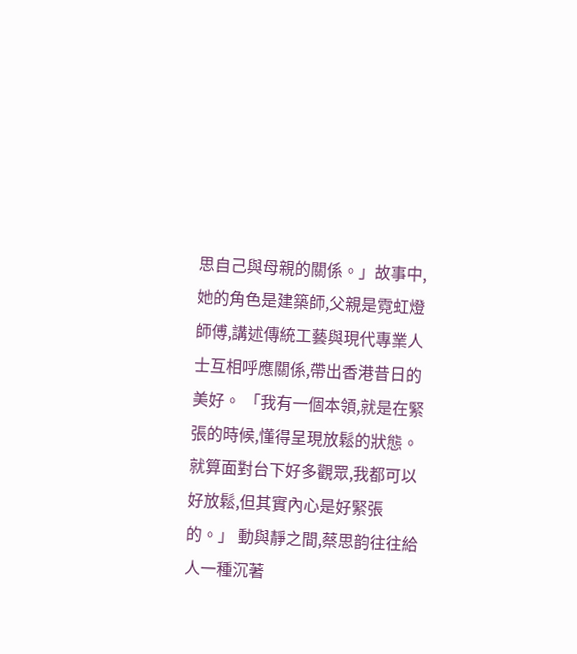思自己與母親的關係。」故事中,她的角色是建築師,父親是霓虹燈師傅,講述傳統工藝與現代專業人士互相呼應關係,帶出香港昔日的美好。 「我有一個本領,就是在緊張的時候,懂得呈現放鬆的狀態。就算面對台下好多觀眾,我都可以好放鬆,但其實內心是好緊張的。」 動與靜之間,蔡思韵往往給人一種沉著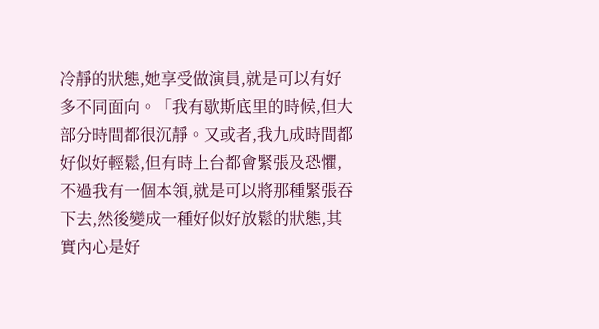冷靜的狀態,她享受做演員,就是可以有好多不同面向。「我有歇斯底里的時候,但大部分時間都很沉靜。又或者,我九成時間都好似好輕鬆,但有時上台都會緊張及恐懼,不過我有一個本領,就是可以將那種緊張吞下去,然後變成一種好似好放鬆的狀態,其實內心是好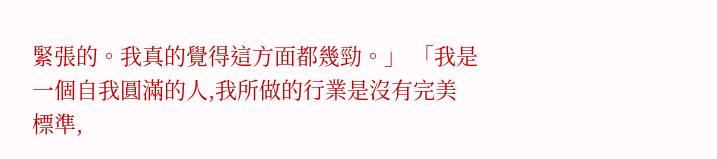緊張的。我真的覺得這方面都幾勁。」 「我是一個自我圓滿的人,我所做的行業是沒有完美標準,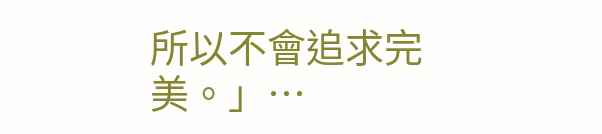所以不會追求完美。」…